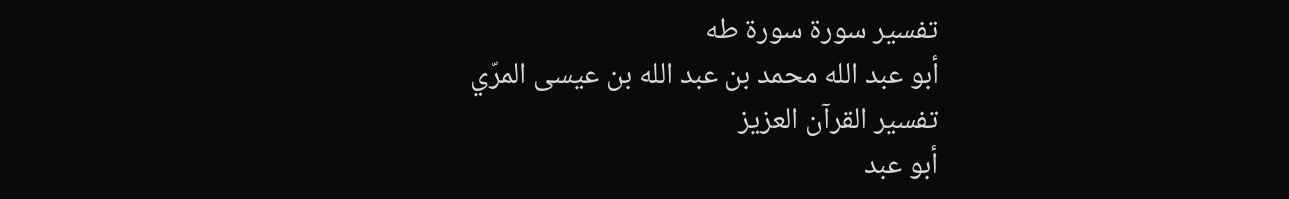تفسير سورة سورة طه
أبو عبد الله محمد بن عبد الله بن عيسى المرّي
تفسير القرآن العزيز
أبو عبد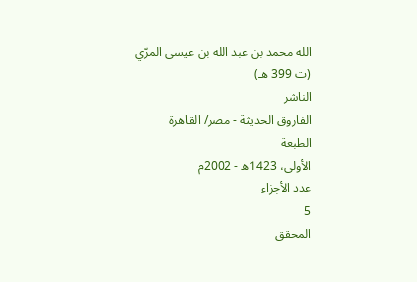الله محمد بن عبد الله بن عيسى المرّي (ت 399 هـ)
الناشر
الفاروق الحديثة - مصر/ القاهرة
الطبعة
الأولى، 1423ه - 2002م
عدد الأجزاء
5
المحقق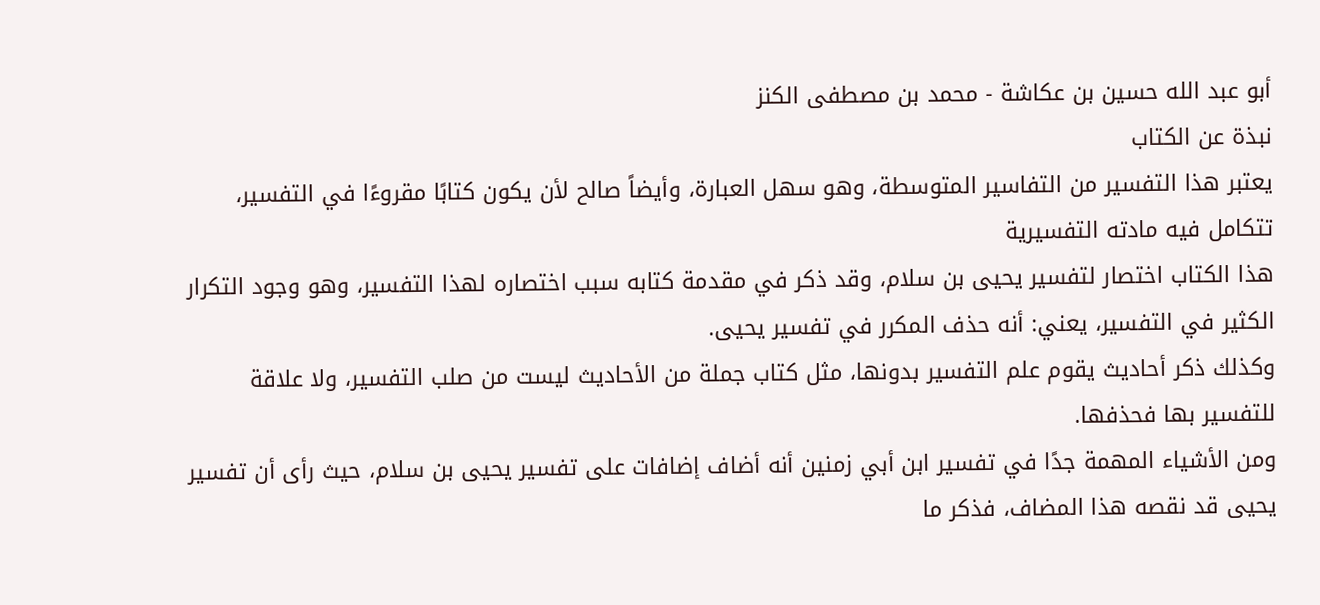أبو عبد الله حسين بن عكاشة - محمد بن مصطفى الكنز
نبذة عن الكتاب
يعتبر هذا التفسير من التفاسير المتوسطة، وهو سهل العبارة، وأيضاً صالح لأن يكون كتابًا مقروءًا في التفسير، تتكامل فيه مادته التفسيرية
هذا الكتاب اختصار لتفسير يحيى بن سلام، وقد ذكر في مقدمة كتابه سبب اختصاره لهذا التفسير، وهو وجود التكرار الكثير في التفسير، يعني: أنه حذف المكرر في تفسير يحيى.
وكذلك ذكر أحاديث يقوم علم التفسير بدونها، مثل كتاب جملة من الأحاديث ليست من صلب التفسير، ولا علاقة للتفسير بها فحذفها.
ومن الأشياء المهمة جدًا في تفسير ابن أبي زمنين أنه أضاف إضافات على تفسير يحيى بن سلام، حيث رأى أن تفسير يحيى قد نقصه هذا المضاف، فذكر ما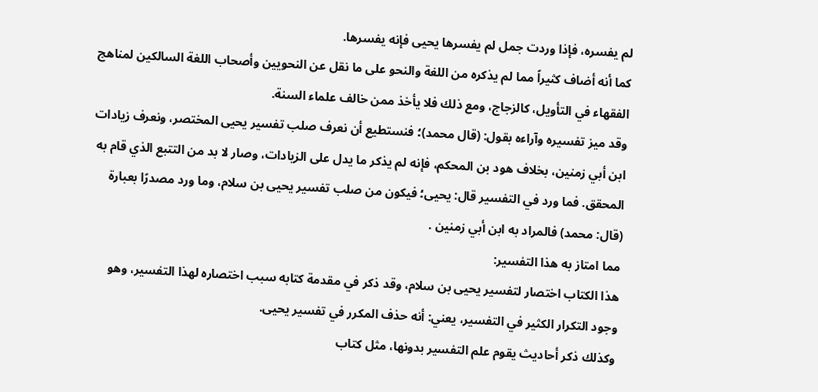لم يفسره، فإذا وردت جمل لم يفسرها يحيى فإنه يفسرها.
كما أنه أضاف كثيراً مما لم يذكره من اللغة والنحو على ما نقل عن النحويين وأصحاب اللغة السالكين لمناهج الفقهاء في التأويل، كالزجاج، ومع ذلك فلا يأخذ ممن خالف علماء السنة.
وقد ميز تفسيره وآراءه بقول: (قال محمد)؛ فنستطيع أن نعرف صلب تفسير يحيى المختصر، ونعرف زيادات ابن أبي زمنين، بخلاف هود بن المحكم، فإنه لم يذكر ما يدل على الزيادات، وصار لا بد من التتبع الذي قام به المحقق. فما ورد في التفسير قال: يحيى؛ فيكون من صلب تفسير يحيى بن سلام، وما ورد مصدرًا بعبارة (قال: محمد) فالمراد به ابن أبي زمنين .
مما امتاز به هذا التفسير:
هذا الكتاب اختصار لتفسير يحيى بن سلام، وقد ذكر في مقدمة كتابه سبب اختصاره لهذا التفسير، وهو وجود التكرار الكثير في التفسير، يعني: أنه حذف المكرر في تفسير يحيى.
وكذلك ذكر أحاديث يقوم علم التفسير بدونها، مثل كتاب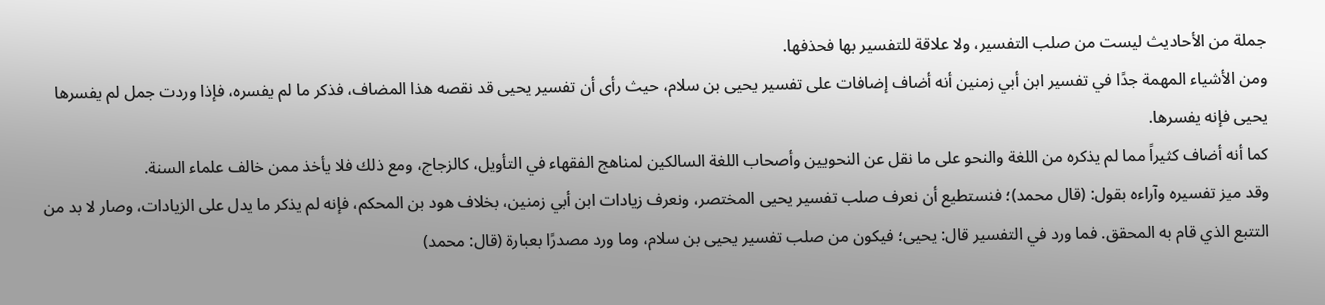جملة من الأحاديث ليست من صلب التفسير، ولا علاقة للتفسير بها فحذفها.
ومن الأشياء المهمة جدًا في تفسير ابن أبي زمنين أنه أضاف إضافات على تفسير يحيى بن سلام، حيث رأى أن تفسير يحيى قد نقصه هذا المضاف، فذكر ما لم يفسره، فإذا وردت جمل لم يفسرها يحيى فإنه يفسرها.
كما أنه أضاف كثيراً مما لم يذكره من اللغة والنحو على ما نقل عن النحويين وأصحاب اللغة السالكين لمناهج الفقهاء في التأويل، كالزجاج، ومع ذلك فلا يأخذ ممن خالف علماء السنة.
وقد ميز تفسيره وآراءه بقول: (قال محمد)؛ فنستطيع أن نعرف صلب تفسير يحيى المختصر، ونعرف زيادات ابن أبي زمنين، بخلاف هود بن المحكم، فإنه لم يذكر ما يدل على الزيادات، وصار لا بد من التتبع الذي قام به المحقق. فما ورد في التفسير قال: يحيى؛ فيكون من صلب تفسير يحيى بن سلام، وما ورد مصدرًا بعبارة (قال: محمد)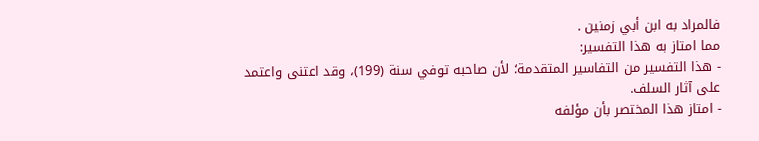فالمراد به ابن أبي زمنين .
مما امتاز به هذا التفسير:
- هذا التفسير من التفاسير المتقدمة؛ لأن صاحبه توفي سنة (199)، وقد اعتنى واعتمد على آثار السلف.
- امتاز هذا المختصر بأن مؤلفه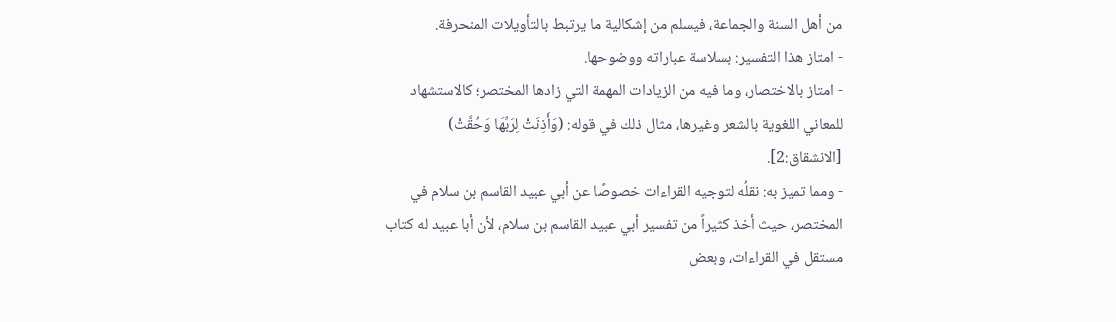من أهل السنة والجماعة، فيسلم من إشكالية ما يرتبط بالتأويلات المنحرفة.
- امتاز هذا التفسير: بسلاسة عباراته ووضوحها.
- امتاز بالاختصار، وما فيه من الزيادات المهمة التي زادها المختصر؛ كالاستشهاد للمعاني اللغوية بالشعر وغيرها، مثال ذلك في قوله: (وَأَذِنَتْ لِرَبِّهَا وَحُقَّتْ) [الانشقاق:2].
- ومما تميز به: نقلُه لتوجيه القراءات خصوصًا عن أبي عبيد القاسم بن سلام في المختصر، حيث أخذ كثيراً من تفسير أبي عبيد القاسم بن سلام، لأن أبا عبيد له كتاب مستقل في القراءات، وبعض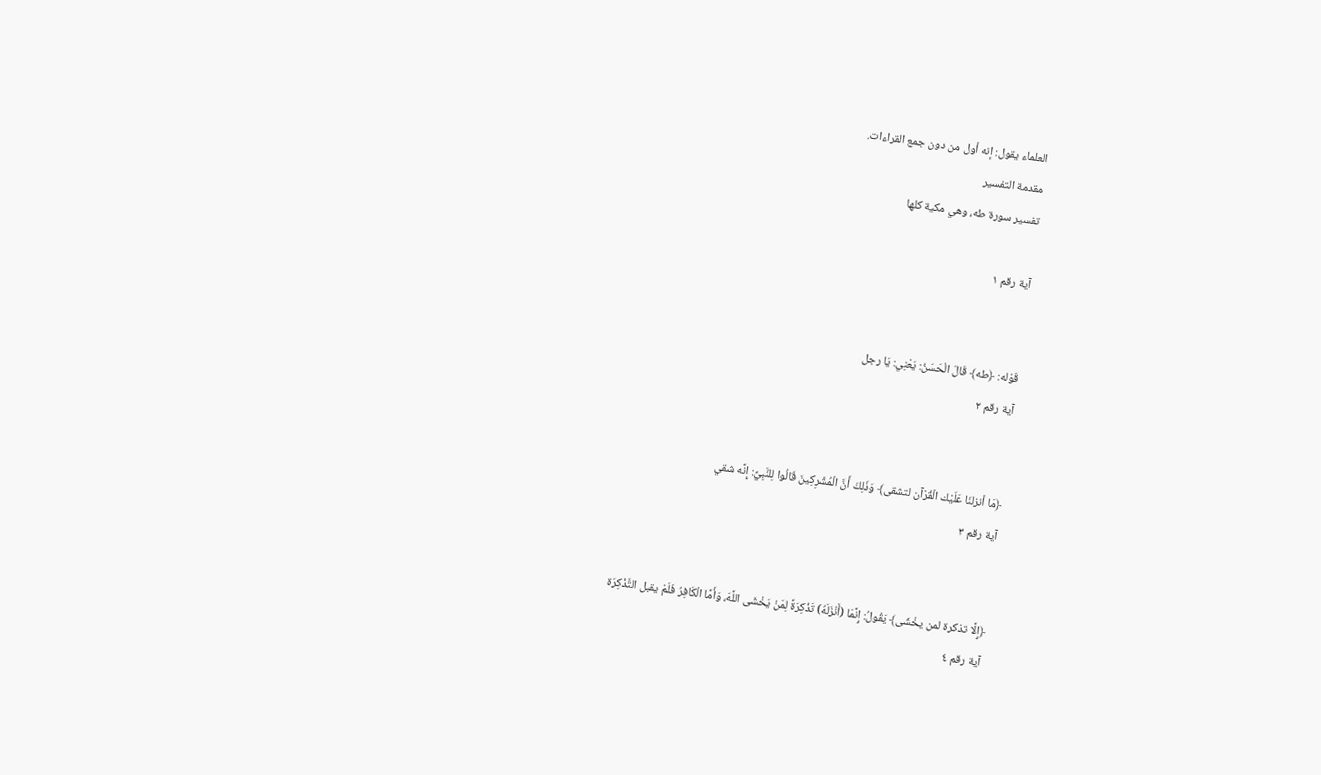العلماء يقول: إنه أول من دون جمع القراءات.
مقدمة التفسير
تفسير سورة طه، وهي مكية كلها

آية رقم ١


قَوْله: ﴿طه﴾ قَالَ الْحَسَنُ: يَعْنِي: يَا رجل
آية رقم ٢


﴿مَا أنزلنَا عَلَيْك الْقُرْآن لتشقى﴾ وَذَلِكَ أَنَّ الْمُشْرِكِينَ قَالُوا لِلنَّبِيِّ: إِنَّه شقي
آية رقم ٣


﴿إِلَّا تذكرة لمن يخْشَى﴾ يَقُولُ: إِنَّمَا (أَنْزَلَهُ) تَذْكِرَةً لِمَنْ يَخْشَى اللَّهَ، وَأَمَّا الْكَافِرُ فَلَمْ يقبل التَّذْكِرَة
آية رقم ٤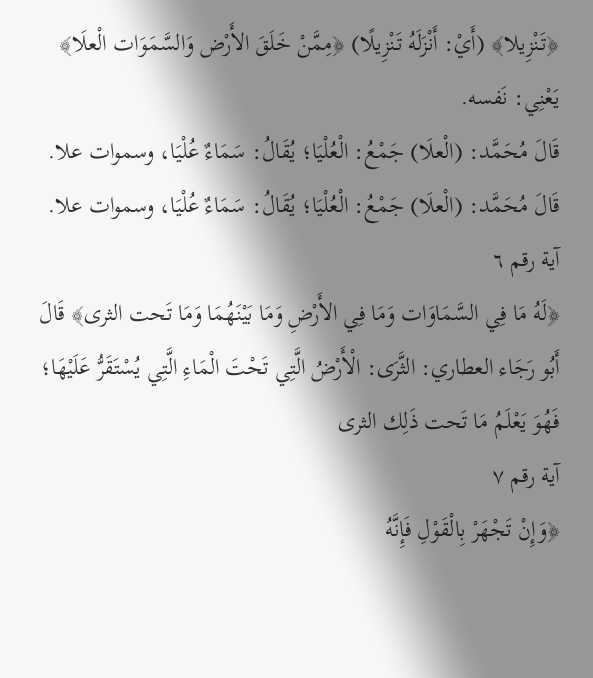﴿تَنْزِيلا﴾ (أَيْ: أَنْزَلَهُ تَنْزِيلًا) ﴿مِمَّنْ خَلَقَ الأَرْض وَالسَّمَوَات الْعلَا﴾ يَعْنِي: نَفسه.
قَالَ مُحَمَّد: (الْعلَا) جَمْعُ: الْعُلْيَا؛ يُقَالُ: سَمَاءٌ عُلْيَا، وسموات علا.
قَالَ مُحَمَّد: (الْعلَا) جَمْعُ: الْعُلْيَا؛ يُقَالُ: سَمَاءٌ عُلْيَا، وسموات علا.
آية رقم ٦
﴿لَهُ مَا فِي السَّمَاوَات وَمَا فِي الأَرْضِ وَمَا بَيْنَهُمَا وَمَا تَحت الثرى﴾ قَالَ أَبُو رَجَاء العطاري: الثَّرَى: الْأَرْضُ الَّتِي تَحْتَ الْمَاءِ الَّتِي يُسْتَقَرُّ عَلَيْهَا؛ فَهُوَ يَعْلَمُ مَا تَحت ذَلِك الثرى
آية رقم ٧
﴿وَإِنْ تَجْهَرْ بِالْقَوْلِ فَإِنَّهُ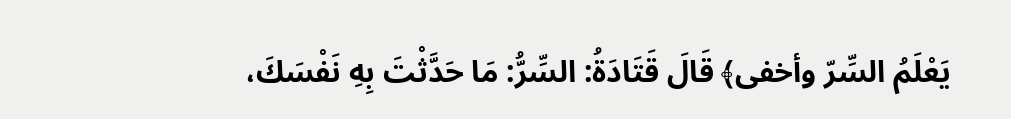يَعْلَمُ السِّرّ وأخفى﴾ قَالَ قَتَادَةُ: السِّرُّ: مَا حَدَّثْتَ بِهِ نَفْسَكَ،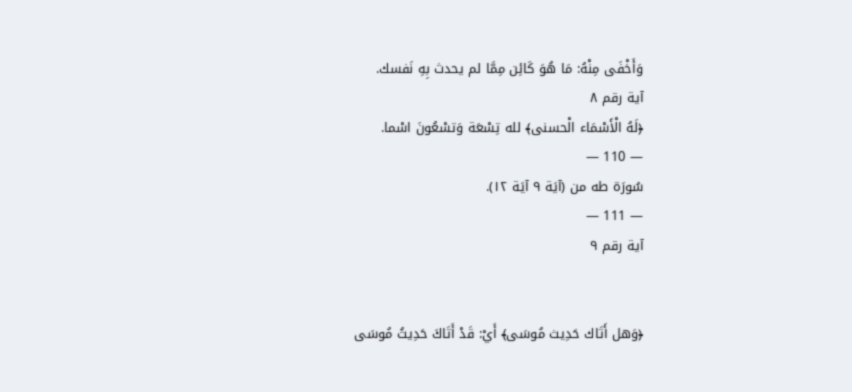وَأَخْفَى مِنْهُ: مَا هُوَ كَائِن مِمَّا لم يحدث بِهِ نَفسك.
آية رقم ٨
﴿لَهُ الْأَسْمَاء الْحسنى﴾ لله تِسْعَة وَتسْعُونَ اسْما.
— 110 —
سُورَة طه من (آيَة ٩ آيَة ١٢).
— 111 —
آية رقم ٩


﴿وَهل أَتَاك حَدِيث مُوسَى﴾ أَيْ: قَدْ أَتَاكَ حَدِيثُ مُوسَى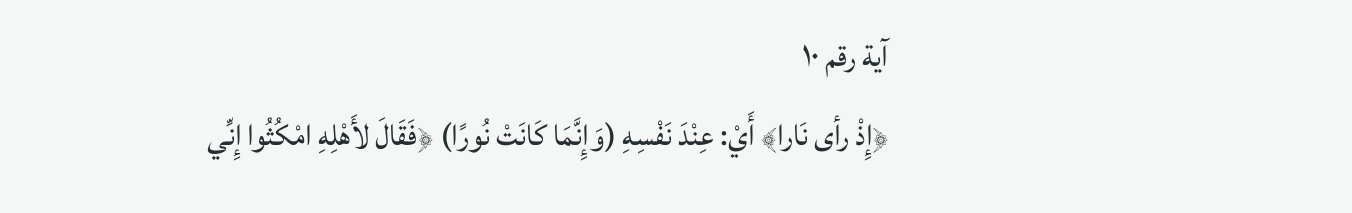آية رقم ١٠
﴿إِذْ رأى نَارا﴾ أَيْ: عِنْدَ نَفْسِهِ (وَإِنَّمَا كَانَتْ نُورًا) ﴿فَقَالَ لأَهْلِهِ امْكُثُوا إِنِّي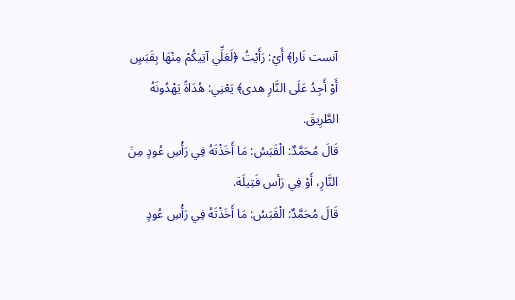آنست نَارا﴾ أَيْ: رَأَيْتُ ﴿لَعَلِّي آتِيكُمْ مِنْهَا بِقَبَسٍ أَوْ أَجِدُ عَلَى النَّارِ هدى﴾ يَعْنِي: هُدَاةً يَهْدُونَهُ الطَّرِيقَ.
قَالَ مُحَمَّدٌ: الْقَبَسُ: مَا أَخَذْتَهُ فِي رَأْسِ عُودٍ مِنَ النَّارِ، أَوْ فِي رَأس فَتِيلَة.
قَالَ مُحَمَّدٌ: الْقَبَسُ: مَا أَخَذْتَهُ فِي رَأْسِ عُودٍ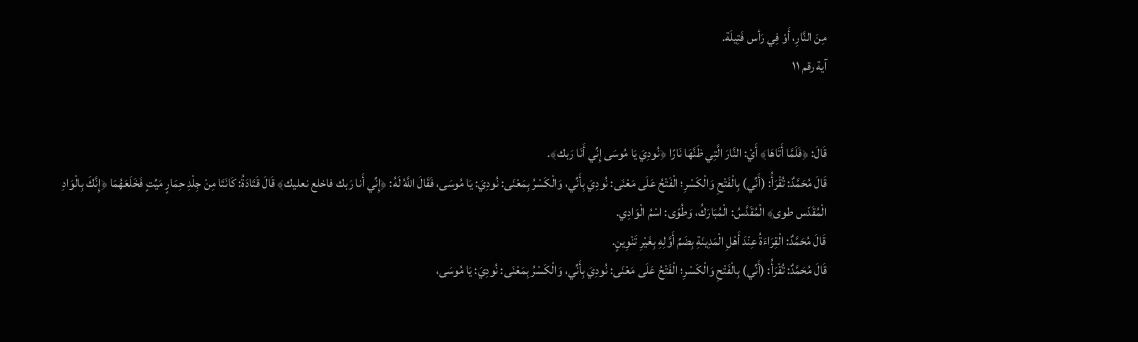مِنَ النَّارِ، أَوْ فِي رَأس فَتِيلَة.
آية رقم ١١


قَالَ: ﴿فَلَمَّا أَتَاهَا﴾ أَيْ: النَّارَ الَّتِي ظَنَّهَا نَارًا ﴿نُودِيَ يَا مُوسَى إِنِّي أَنَا رَبك﴾.
قَالَ مُحَمَّدٌ: تُقْرَأُ: (أَنِّي) بِالْفَتْحِ وَالْكَسْرِ؛ الْفَتْحُ عَلَى مَعْنَى: نُودِيَ بِأَنِّي، وَالْكَسْرُ بِمَعْنَى: نُودِيَ: يَا مُوسَى، فَقَالَ اللَّهُ لَهُ: ﴿إِنِّي أَنا رَبك فاخلع نعليك﴾ قَالَ قَتَادَةُ: كَانَتَا مِنْ جِلْدِ حِمَارٍ مَيِّتٍ فَخَلَعَهُمَا ﴿إِنَّكَ بِالْوَادِ الْمُقَدّس طوى﴾ الْمُقَدَّسُ: الْمُبَارَكُ، وَطُوًى: اسْمُ الْوَادِي.
قَالَ مُحَمَّدٌ: الْقِرَاءَةُ عِنْدَ أَهْلِ الْمَدِينَةِ بِضَمِّ أَوَّلِهِ بِغَيْرِ تَنْوِينٍ.
قَالَ مُحَمَّدٌ: تُقْرَأُ: (أَنِّي) بِالْفَتْحِ وَالْكَسْرِ؛ الْفَتْحُ عَلَى مَعْنَى: نُودِيَ بِأَنِّي، وَالْكَسْرُ بِمَعْنَى: نُودِيَ: يَا مُوسَى،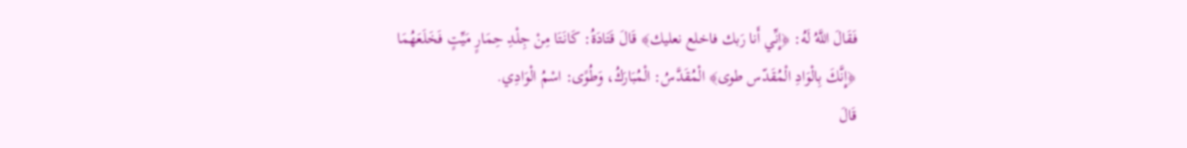فَقَالَ اللَّهُ لَهُ: ﴿إِنِّي أَنا رَبك فاخلع نعليك﴾ قَالَ قَتَادَةُ: كَانَتَا مِنْ جِلْدِ حِمَارٍ مَيِّتٍ فَخَلَعَهُمَا ﴿إِنَّكَ بِالْوَادِ الْمُقَدّس طوى﴾ الْمُقَدَّسُ: الْمُبَارَكُ، وَطُوًى: اسْمُ الْوَادِي.
قَالَ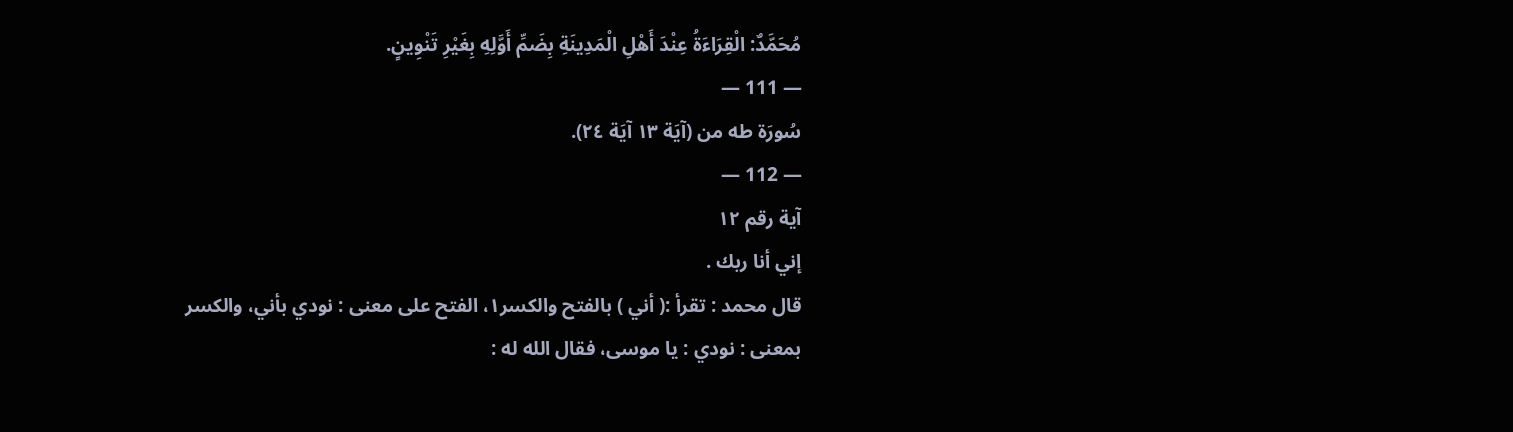مُحَمَّدٌ: الْقِرَاءَةُ عِنْدَ أَهْلِ الْمَدِينَةِ بِضَمِّ أَوَّلِهِ بِغَيْرِ تَنْوِينٍ.
— 111 —
سُورَة طه من (آيَة ١٣ آيَة ٢٤).
— 112 —
آية رقم ١٢
إني أنا ربك .
قال محمد : تقرأ :( أني ) بالفتح والكسر١، الفتح على معنى : نودي بأني، والكسر بمعنى : نودي : يا موسى، فقال الله له :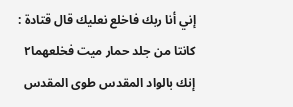إني أنا ربك فاخلع نعليك قال قتادة : كانتا من جلد حمار ميت فخلعهما٢ إنك بالواد المقدس طوى المقدس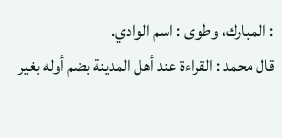: المبارك، وطوى : اسم الوادي.
قال محمد : القراءة عند أهل المدينة بضم أوله بغير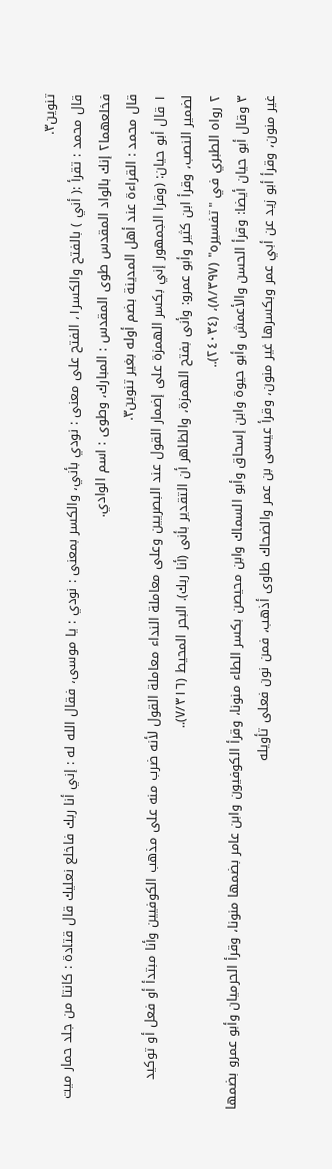تنوين٣.
قال محمد : تقرأ :( أني ) بالفتح والكسر١، الفتح على معنى : نودي بأني، والكسر بمعنى : نودي : يا موسى، فقال الله له : إني أنا ربك فاخلع نعليك قال قتادة : كانتا من جلد حمار ميت فخلعهما٢ إنك بالواد المقدس طوى المقدس : المبارك، وطوى : اسم الوادي.
قال محمد : القراءة عند أهل المدينة بضم أوله بغير تنوين٣.
١ قال أبو حيان: (وقرا الجمهور إني بكسر الهمزة على إضمار القول عند البصريين وعلى معاملة النداء معاملة القول لأنه ضرب منه على مذهب الكوفيين وأنا مبتدأ أو فعل أو توكيد لضمير النصب، وقرأ ابن كثير وأبو عمرو: وأنى بفتح الهمزة، والظاهر أن التقدير بأنى (أنا ربك). البحر المحيط (٧/٣١٦)..
٢ رواه الطبري في "تفسيره" (٨/٣٩٧)، (٢٤٠٣٤)..
٣ وقال أبو حيان أيضا: وقرأ الحسن والأعمش وأبو حيوة وابن إسحاق وأبو السماك وابن محيصن بكسر الطاء منونا، وقرأ الكوفيون وابن عامر بضمها منونا، وقرأ الحرميان وأبو عمرو بضمها غير منون، وقرأ أبو زيد عن أبي عمر وبكسرها غير منون، وقرأ عيسى بن عمر والضحاك طاوى أذهب، فمن نون فعلى تأويله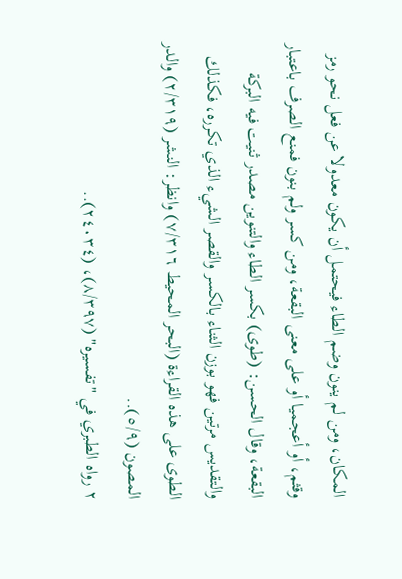المكان، ومن لم ينون وضم الطاء فيحتمل أن يكون معدولا عن فعل نحو رمز وقثم، أو أعجميا أو على معنى البقعة، ومن كسر ولم بنون فمنع الصرف باعتبار البقعة، وقال الحسن: (طوى) بكسر الطاء والتنوين مصدر ثنيت فيه البركة والتقديس مرتين فهو بوزن الثناء بالكسر والقصر الشيء الذي تكرره، فكذلك الطوى على هذه القراءة (البحر المحيط ٧/٣١٦) وانظر: النشر (٢/٣١٩) والدر المصون (٥/٩)..
٢ رواه الطبري في "تفسيره" (٨/٣٩٧)، (٢٤٠٣٤)..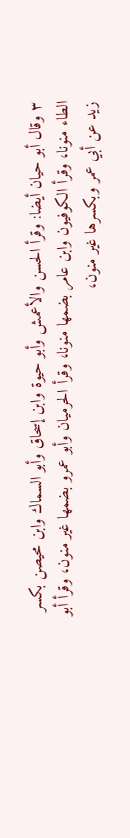٣ وقال أبو حيان أيضا: وقرأ الحسن والأعمش وأبو حيوة وابن إسحاق وأبو السماك وابن محيصن بكسر الطاء منونا، وقرأ الكوفيون وابن عامر بضمها منونا، وقرأ الحرميان وأبو عمرو بضمها غير منون، وقرأ أبو زيد عن أبي عمر وبكسرها غير منون،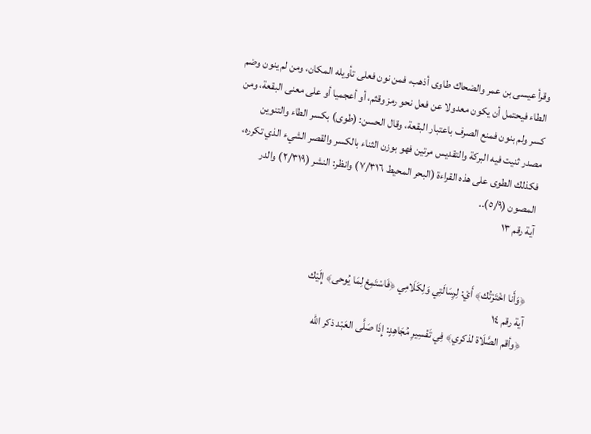وقرأ عيسى بن عمر والضحاك طاوى أذهب، فمن نون فعلى تأويله المكان، ومن لم ينون وضم الطاء فيحتمل أن يكون معدولا عن فعل نحو رمز وقثم، أو أعجميا أو على معنى البقعة، ومن كسر ولم بنون فمنع الصرف باعتبار البقعة، وقال الحسن: (طوى) بكسر الطاء والتنوين مصدر ثنيت فيه البركة والتقديس مرتين فهو بوزن الثناء بالكسر والقصر الشيء الذي تكرره، فكذلك الطوى على هذه القراءة (البحر المحيط ٧/٣١٦) وانظر: النشر (٢/٣١٩) والدر المصون (٥/٩)..
آية رقم ١٣


﴿وَأَنا اخْتَرْتُك﴾ أَيْ: لِرِسَالَتِي وَلِكَلَامِي ﴿فَاسْتَمِعْ لِمَا يُوحى﴾ إِلَيْك
آية رقم ١٤
﴿وأقم الصَّلَاة لذكري﴾ فِي تَفْسِيرِ مُجَاهِدٍ: إِذَا صَلَّى العَبْد ذكر الله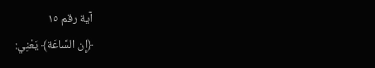آية رقم ١٥
﴿إِن السَّاعَة﴾ يَعْنِي: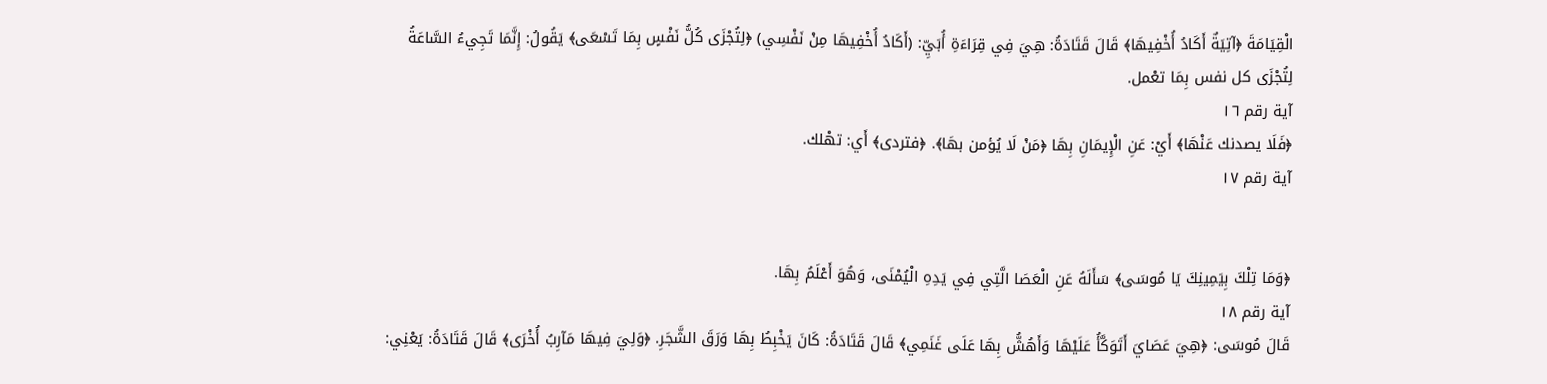الْقِيَامَةَ ﴿آتِيَةٌ أَكَادُ أُخْفِيهَا﴾ قَالَ قَتَادَةُ: هِيَ فِي قِرَاءَةِ أُبَيِّ: (أَكَادُ أُخْفِيهَا مِنْ نَفْسِي) ﴿لِتُجْزَى كُلُّ نَفْسٍ بِمَا تَسْعَى﴾ يَقُولُ: إِنَّمَا تَجِيءُ السَّاعَةُ لِتُجْزَى كل نفس بِمَا تعْمل.
آية رقم ١٦
﴿فَلَا يصدنك عَنْهَا﴾ أَيْ: عَنِ الْإِيمَانِ بِهَا ﴿مَنْ لَا يُؤمن بهَا﴾. ﴿فتردى﴾ أَي: تهْلك.
آية رقم ١٧


﴿وَمَا تِلْكَ بِيَمِينِكَ يَا مُوسَى﴾ سَأَلَهُ عَنِ الْعَصَا الَّتِي فِي يَدِهِ الْيُمْنَى، وَهُوَ أَعْلَمُ بِهَا.
آية رقم ١٨
قَالَ مُوسَى: ﴿هِيَ عَصَايَ أَتَوَكَّأُ عَلَيْهَا وَأَهُشُّ بِهَا عَلَى غَنَمِي﴾ قَالَ قَتَادَةُ: كَانَ يَخْبِطُ بِهَا وَرَقَ الشَّجَرِ. ﴿وَلِيَ فِيهَا مَآرِبُ أُخْرَى﴾ قَالَ قَتَادَةُ: يَعْنِي: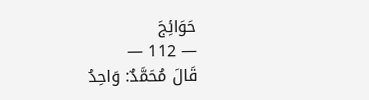حَوَائِجَ
— 112 —
قَالَ مُحَمَّدٌ: وَاحِدُ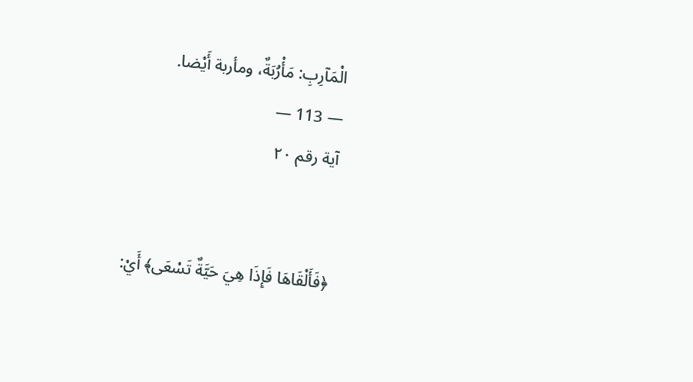الْمَآرِبِ: مَأْرُبَةٌ، ومأربة أَيْضا.
— 113 —
آية رقم ٢٠


﴿فَأَلْقَاهَا فَإِذَا هِيَ حَيَّةٌ تَسْعَى﴾ أَيْ: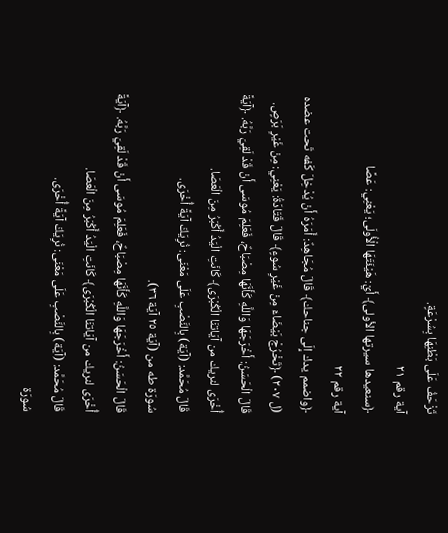تَزْحَفُ عَلَى بَطْنِهَا بِسُرْعَةٍ.
آية رقم ٢١
﴿سنعيدها سيرتها الأولى﴾ أَيْ: هَيْئَتَهَا الْأُولَى؛ يَعْنِي: عَصًا
آية رقم ٢٢
﴿واضمم يدك إِلَى جناحك﴾ قَالَ مُجَاهِدٌ: أَمَرَهُ أَنْ يُدْخِلَ كَفه تَحت عضده (ل ٢٠٧) ﴿تَخْرُجْ بَيْضَاءَ مِنْ غَيْرِ سُوءٍ﴾ قَالَ قَتَادَةُ: يَعْنِي: مِنْ غَيْرِ بَرَصٍ.
قَالَ الْحَسَنُ: أَخْرَجَهَا وَاللَّهِ كَأَنَّهَا مِصْبَاحٌ، فَعَلِمَ مُوسَى أَنْ قَدْ لَقِيَ رَبَّهُ. ﴿آيَةً أُخْرَى لنريك من آيَاتنَا الْكُبْرَى﴾ كَانَتِ الْيَدُ أَكْبَرُ مِنَ الْعَصَا.
قَالَ مُحَمَّد: (آيَة) بِالنَّصْبِ عَلَى مَعْنَى: نُرِيَكَ آيَةً أُخْرَى.
سُورَة طه من (آيَة ٢٥ آيَة ٣٦).
قَالَ الْحَسَنُ: أَخْرَجَهَا وَاللَّهِ كَأَنَّهَا مِصْبَاحٌ، فَعَلِمَ مُوسَى أَنْ قَدْ لَقِيَ رَبَّهُ. ﴿آيَةً أُخْرَى لنريك من آيَاتنَا الْكُبْرَى﴾ كَانَتِ الْيَدُ أَكْبَرُ مِنَ الْعَصَا.
قَالَ مُحَمَّد: (آيَة) بِالنَّصْبِ عَلَى مَعْنَى: نُرِيَكَ آيَةً أُخْرَى.
سُورَة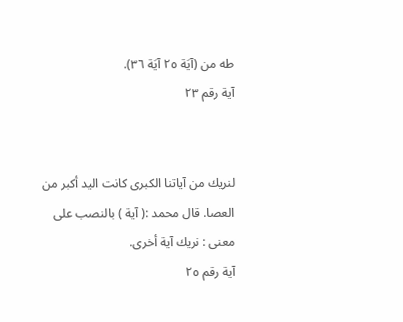طه من (آيَة ٢٥ آيَة ٣٦).
آية رقم ٢٣


لنريك من آياتنا الكبرى كانت اليد أكبر من العصا. قال محمد :( آية ) بالنصب على معنى : نريك آية أخرى.
آية رقم ٢٥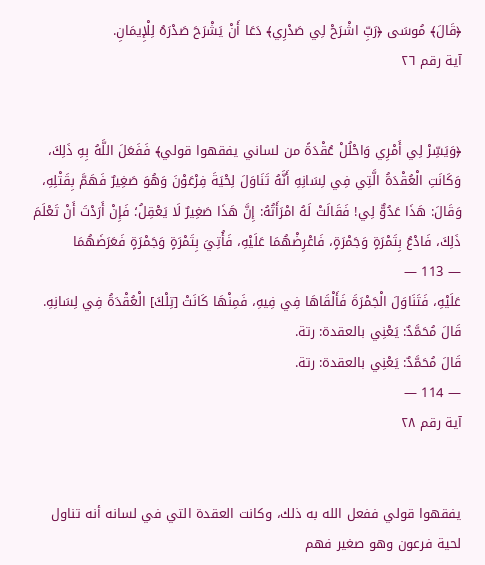﴿قَالَ﴾ مُوسَى ﴿رَبِّ اشْرَحْ لِي صَدْرِي﴾ دَعَا أَنْ يَشْرَحَ صَدْرَهُ لِلْإِيمَانِ.
آية رقم ٢٦


﴿وَيَسِّرْ لِي أَمْرِي وَاحْلُلْ عُقْدَةً من لساني يفقهوا قولي﴾ فَفَعَلَ اللَّهُ بِهِ ذَلِكَ، وَكَانَتِ الْعُقْدَةُ الَّتِي فِي لِسَانِهِ أَنَّهُ تَنَاوَلَ لِحْيَةَ فِرْعَوْنَ وَهُوَ صَغِيرٌ فَهَمَّ بِقَتْلِهِ، وَقَالَ: هَذَا عَدُوٌّ لِي! فَقَالَتْ لَهُ امْرَأَتُهُ: إِنَّ هَذَا صَغِيرٌ لَا يَعْقِلُ؛ فَإِنْ أَرَدْتَ أَنْ تَعْلَمَ ذَلِكَ، فَادْعُ بِتَمْرَةٍ وَجَمْرَةٍ، فَاعْرِضْهُمَا عَلَيْهِ، فَأُتِيَ بِتَمْرَةٍ وَجَمْرَةٍ فَعَرَضَهُمَا
— 113 —
عَلَيْهِ، فَتَنَاوَلَ الْجَمْرَةَ فَأَلْقَاهَا فِي فِيهِ، فَمِنْهَا كَانَتْ [تِلْكَ] الْعُقْدَةُ فِي لِسَانِهِ.
قَالَ مُحَمَّدٌ: يَعْنِي بالعقدة: رتة.
قَالَ مُحَمَّدٌ: يَعْنِي بالعقدة: رتة.
— 114 —
آية رقم ٢٨


يفقهوا قولي ففعل الله به ذلك، وكانت العقدة التي في لسانه أنه تناول لحية فرعون وهو صغير فهم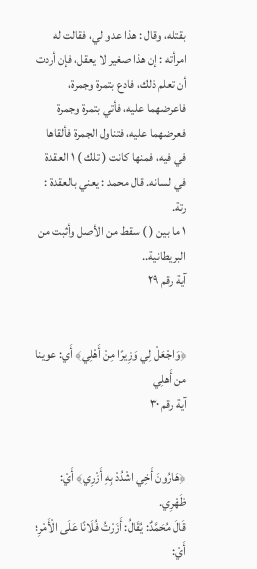بقتله، وقال : هذا عدو لي، فقالت له امرأته : إن هذا صغير لا يعقل، فإن أردت أن تعلم ذلك، فادع بتمرة وجمرة، فاعرضهما عليه، فأتي بتمرة وجمرة فعرضهما عليه، فتناول الجمرة فألقاها في فيه، فمنها كانت ( تلك ) ١ العقدة في لسانه. قال محمد : يعني بالعقدة : رتة.
١ ما بين ( ) سقط من الأصل وأثبت من البريطانية..
آية رقم ٢٩


﴿وَاجْعَلْ لِي وَزِيرًا مِنْ أَهْلِي﴾ أَي: عوينا من أَهلِي
آية رقم ٣٠


﴿هَارُونَ أَخِي اشْدُدْ بِهِ أَزْرِي﴾ أَيْ: ظَهْرِي.
قَالَ مُحَمَّدٌ: يُقَالُ: أَزَرْتُ فُلَانًا عَلَى الْأَمْرِ؛ أَيْ: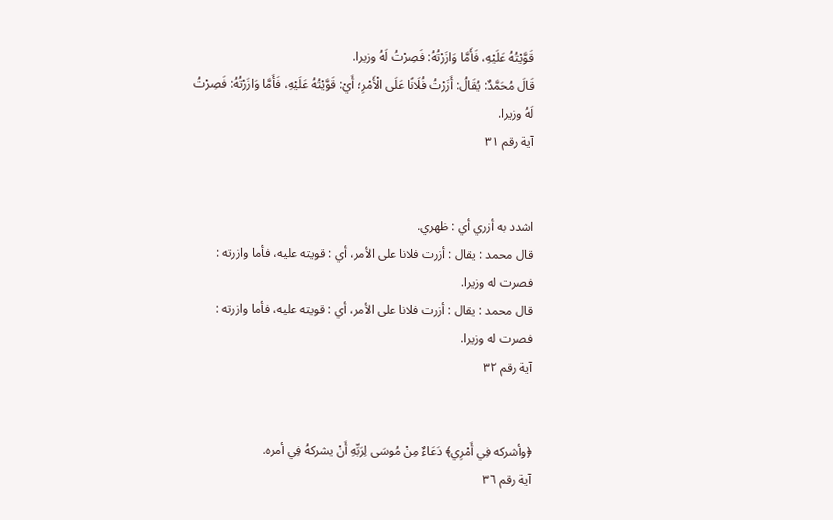قَوَّيْتُهُ عَلَيْهِ، فَأَمَّا وَازَرْتُهُ: فَصِرْتُ لَهُ وزيرا.
قَالَ مُحَمَّدٌ: يُقَالُ: أَزَرْتُ فُلَانًا عَلَى الْأَمْرِ؛ أَيْ: قَوَّيْتُهُ عَلَيْهِ، فَأَمَّا وَازَرْتُهُ: فَصِرْتُ لَهُ وزيرا.
آية رقم ٣١


اشدد به أزري أي : ظهري.
قال محمد : يقال : أزرت فلانا على الأمر، أي : قويته عليه، فأما وازرته : فصرت له وزيرا.
قال محمد : يقال : أزرت فلانا على الأمر، أي : قويته عليه، فأما وازرته : فصرت له وزيرا.
آية رقم ٣٢


﴿وأشركه فِي أَمْرِي﴾ دَعَاءٌ مِنْ مُوسَى لِرَبِّهِ أَنْ يشركهُ فِي أمره.
آية رقم ٣٦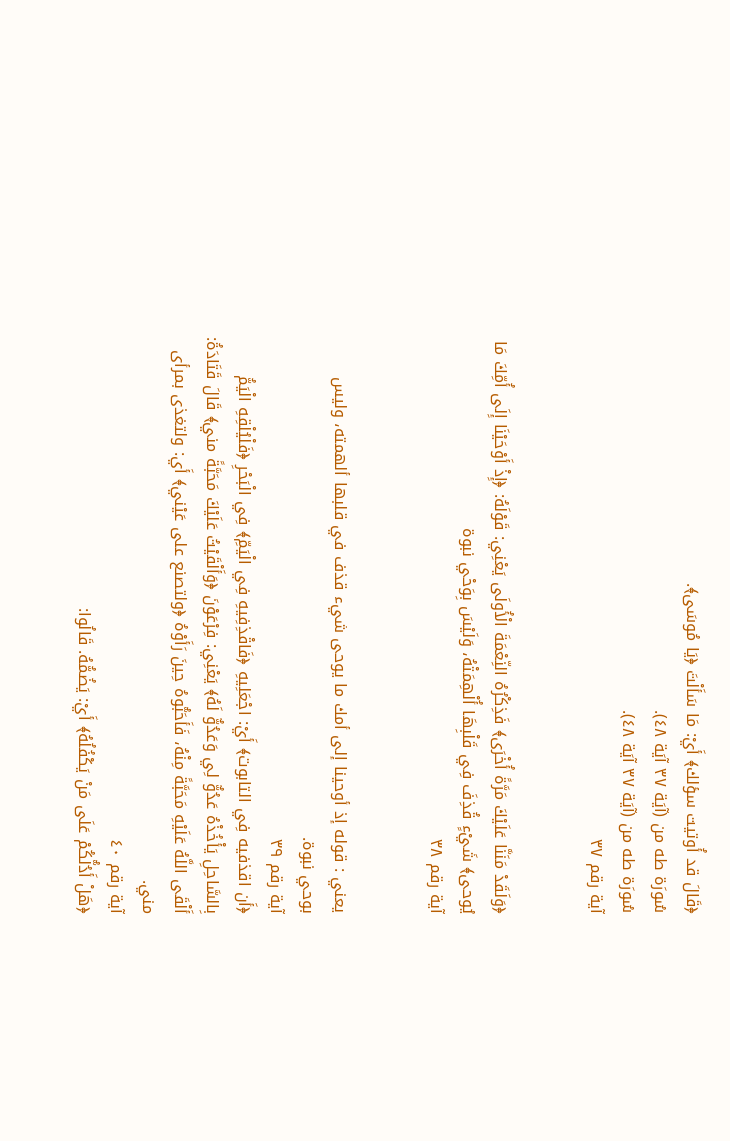﴿قَالَ قد أُوتيت سؤلك﴾ أَيْ: مَا سَأَلْتَ ﴿يَا مُوسَى﴾.
سُورَة طه من (آيَة ٣٧ آيَة ٤٨).
سُورَة طه من (آيَة ٣٧ آيَة ٤٨).
آية رقم ٣٧


﴿وَلَقَدْ مَنَنَّا عَلَيْكَ مَرَّةً أُخْرَى﴾ فَذِكْرُهُ النِّعْمَةَ الْأُولَى يَعْنِي: قَوْلَهُ: ﴿إِذْ أَوْحَيْنَا إِلَى أُمِّكَ مَا يُوحى﴾ شَيْءٍ قُذِفَ فِي قَلْبِهَا أُلْهِمَتْهُ، وَلَيْسَ بِوَحْي نبوة
آية رقم ٣٨


يعني : قوله إذ أوحينا إلى أمك ما يوحى شيء قذف في قلبها ألهمته، وليس بوحي نبوة.
آية رقم ٣٩
﴿أَن اقذفيه فِي التابوت﴾ أَيْ: اجْعَلِيهِ ﴿فَاقْذِفِيهِ فِي الْيَمِّ﴾ فِي الْبَحْرِ ﴿فَلْيُلْقِهِ الْيَمُّ بِالسَّاحِلِ يَأْخُذْهُ عَدُوٌّ لِي وَعَدُوٌّ لَهُ﴾ يَعْنِي: فِرْعَوْنَ ﴿وَأَلْقَيْتُ عَلَيْكَ مَحَبَّةً مني﴾ قَالَ قَتَادَةُ: أَلْقَى اللَّهُ عَلَيْهِ مَحَبَّةً مِنْهُ، فَأَحَبُّوهُ حِينَ رَأَوْهُ ﴿ولتصنع على عَيْني﴾ أَي: ولتغذى بمرأى مني.
آية رقم ٤٠
﴿هَلْ أَدُلُّكُمْ عَلَى مَنْ يَكْفُلُهُ﴾ أَيْ: يَضُمُّهُ. قَالُوا: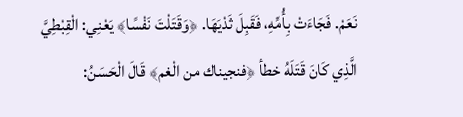نَعَمْ. فَجَاءَتْ بِأُمِّهِ، فَقَبِلَ ثَدْيَهَا. ﴿وَقَتَلْتَ نَفْسًا﴾ يَعْنِي: الْقِبْطِيَّ الَّذِي كَانَ قَتَلَهُ خطأ ﴿فنجيناك من الْغم﴾ قَالَ الْحَسَنُ: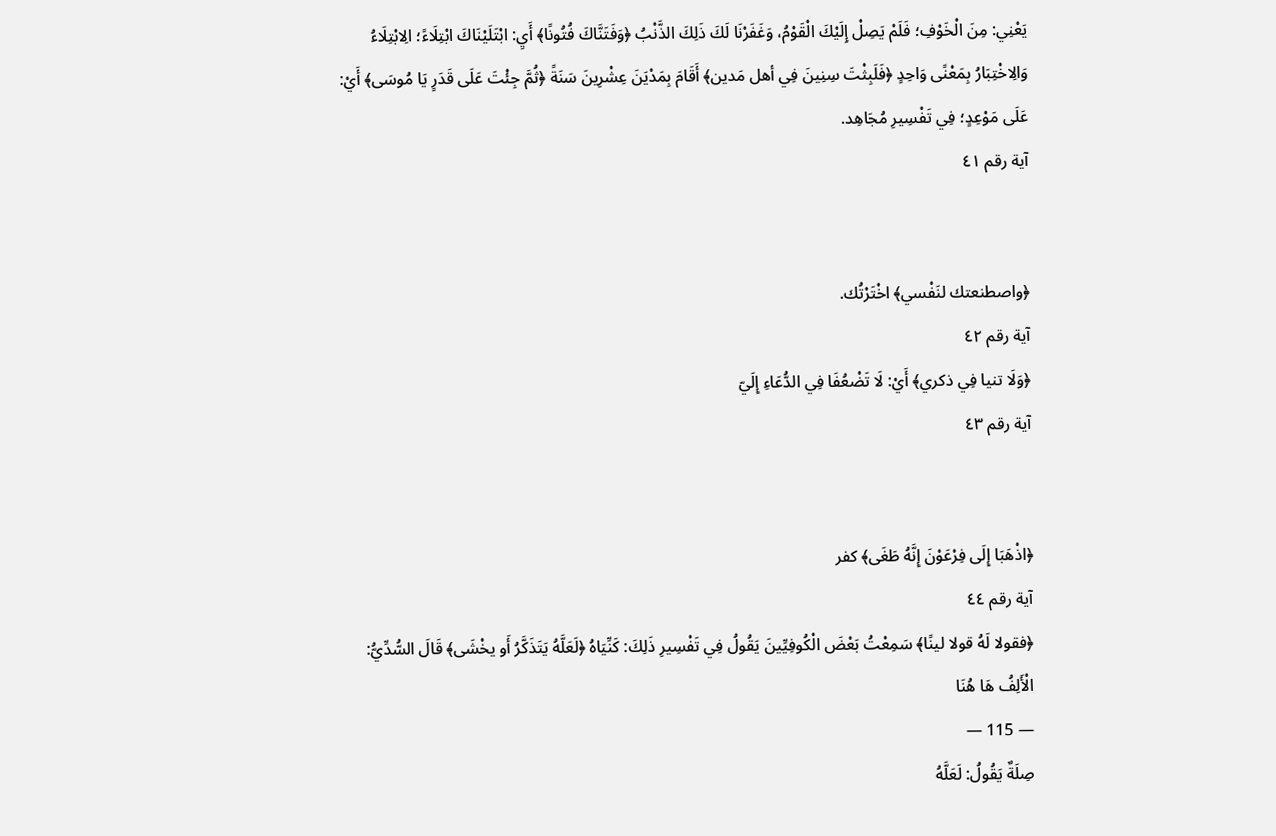يَعْنِي: مِنَ الْخَوْفِ؛ فَلَمْ يَصِلْ إِلَيْكَ الْقَوْمُ، وَغَفَرْنَا لَكَ ذَلِكَ الذَّنْبُ ﴿وَفَتَنَّاكَ فُتُونًا﴾ أَيِ: ابْتَلَيْنَاكَ ابْتِلَاءً؛ الِابْتِلَاءُ وَالِاخْتِبَارُ بِمَعْنًى وَاحِدٍ ﴿فَلَبِثْتَ سِنِينَ فِي أهل مَدين﴾ أَقَامَ بِمَدْيَنَ عِشْرِينَ سَنَةً ﴿ثُمَّ جِئْتَ عَلَى قَدَرٍ يَا مُوسَى﴾ أَيْ: عَلَى مَوْعِدٍ؛ فِي تَفْسِيرِ مُجَاهِد.
آية رقم ٤١


﴿واصطنعتك لنَفْسي﴾ اخْتَرْتُك.
آية رقم ٤٢
﴿وَلَا تنيا فِي ذكري﴾ أَيْ: لَا تَضْعُفَا فِي الدُّعَاءِ إِلَيّ
آية رقم ٤٣


﴿اذْهَبَا إِلَى فِرْعَوْنَ إِنَّهُ طَغَى﴾ كفر
آية رقم ٤٤
﴿فقولا لَهُ قولا لينًا﴾ سَمِعْتُ بَعْضَ الْكُوفِيِّينَ يَقُولُ فِي تَفْسِيرِ ذَلِكَ: كَنِّيَاهُ ﴿لَعَلَّهُ يَتَذَكَّرُ أَو يخْشَى﴾ قَالَ السُّدِّيُّ: الْأَلِفُ هَا هُنَا
— 115 —
صِلَةٌ يَقُولُ: لَعَلَّهُ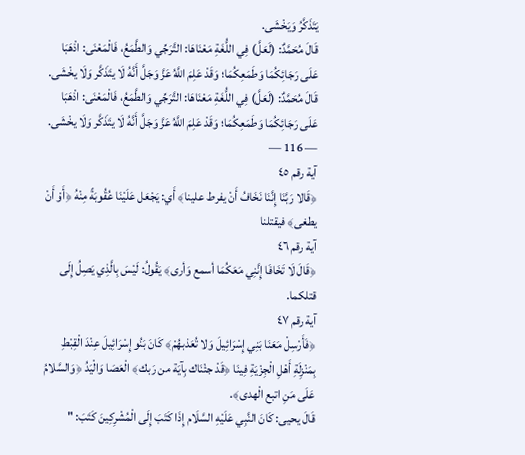يَتَذَكَّرُ وَيَخْشَى.
قَالَ مُحَمَّدٌ: (لَعَلَّ) فِي اللُّغَةِ مَعْنَاهَا: التَّرَجِّي وَالطَّمَعُ، فَالْمَعْنَى: اذْهَبَا عَلَى رَجَائِكُمَا وَطَمَعِكُمَا؛ وَقَدْ عَلِمَ اللَّهُ عَزَّ وَجَلَّ أَنَّهُ لَا يتَذَكَّر وَلَا يخْشَى.
قَالَ مُحَمَّدٌ: (لَعَلَّ) فِي اللُّغَةِ مَعْنَاهَا: التَّرَجِّي وَالطَّمَعُ، فَالْمَعْنَى: اذْهَبَا عَلَى رَجَائِكُمَا وَطَمَعِكُمَا؛ وَقَدْ عَلِمَ اللَّهُ عَزَّ وَجَلَّ أَنَّهُ لَا يتَذَكَّر وَلَا يخْشَى.
— 116 —
آية رقم ٤٥
﴿قَالا رَبَّنَا إِنَّنَا نَخَافُ أَنْ يفرط علينا﴾ أَي: يَجْعَل عَلَيْنَا عُقُوبَةً مِنْهُ ﴿أَوْ أَنْ يطغى﴾ فيقتلنا
آية رقم ٤٦
﴿قَالَ لَا تَخَافَا إِنَّنِي مَعَكُمَا أسمع وَأرى﴾ يَقُولُ: لَيْسَ بِالَّذِي يَصِلُ إِلَى قتلكما.
آية رقم ٤٧
﴿فَأَرْسِلْ مَعَنَا بَنِي إِسْرَائِيلَ وَلا تُعَذبهُمْ﴾ كَانَ بَنُو إِسْرَائِيلَ عِنْدَ الْقِبْطِ بِمَنْزِلَةِ أَهْلِ الْجِزْيَةِ فِينَا ﴿قَدْ جئْنَاك بِآيَة من رَبك﴾ الْعَصَا وَالْيَدُ ﴿وَالسَّلامُ عَلَى مَنِ اتبع الْهدى﴾.
قَالَ يحيى: كَانَ النَّبِي عَلَيْهِ السَّلَام إِذَا كَتَبَ إِلَى الْمُشْرِكِينَ كَتَبَ: "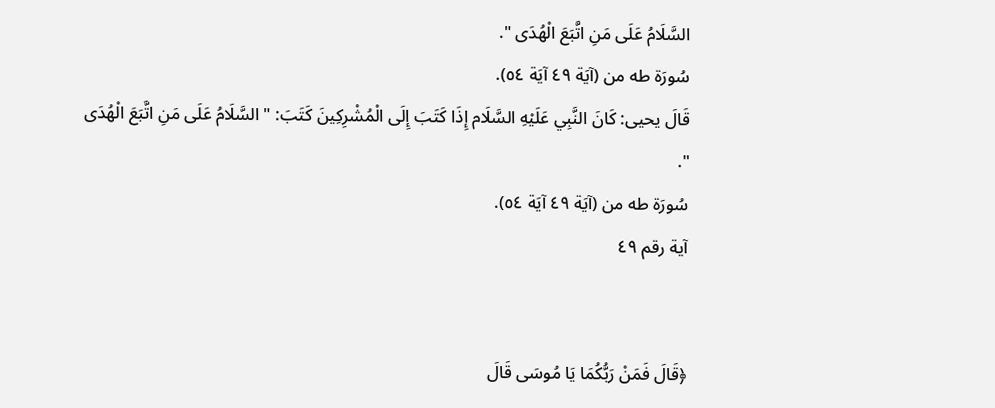السَّلَامُ عَلَى مَنِ اتَّبَعَ الْهُدَى ".
سُورَة طه من (آيَة ٤٩ آيَة ٥٤).
قَالَ يحيى: كَانَ النَّبِي عَلَيْهِ السَّلَام إِذَا كَتَبَ إِلَى الْمُشْرِكِينَ كَتَبَ: " السَّلَامُ عَلَى مَنِ اتَّبَعَ الْهُدَى ".
سُورَة طه من (آيَة ٤٩ آيَة ٥٤).
آية رقم ٤٩


﴿قَالَ فَمَنْ رَبُّكُمَا يَا مُوسَى قَالَ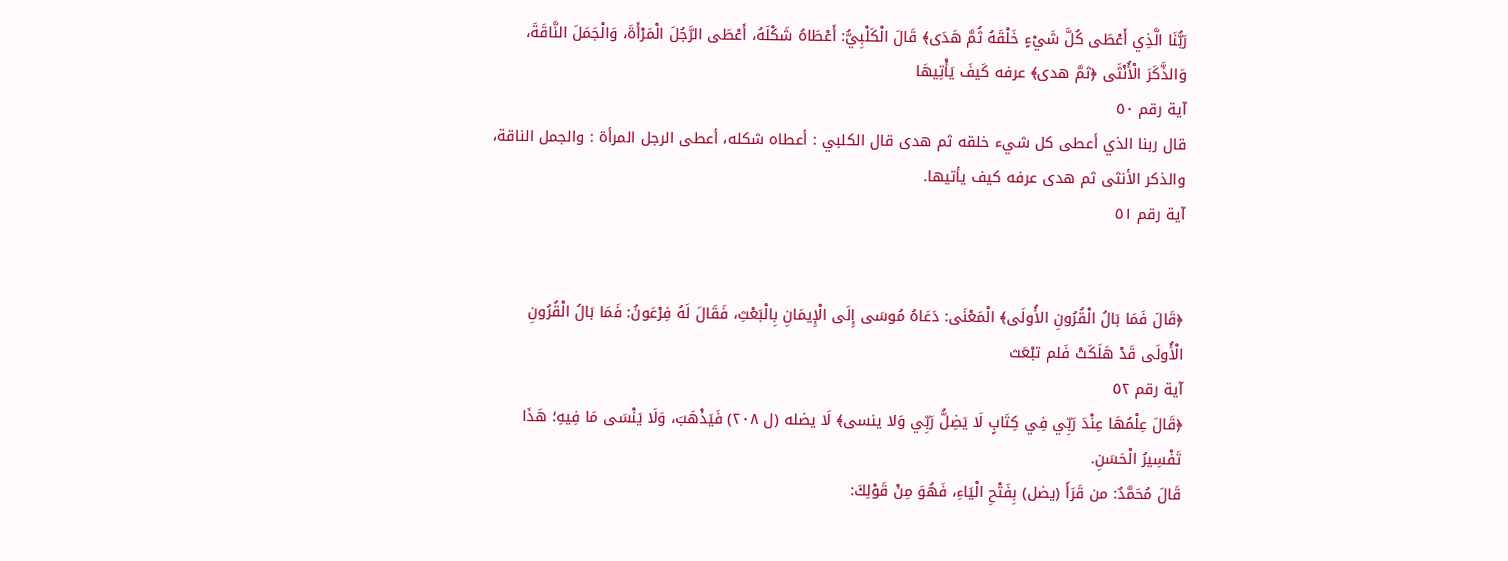رَبُّنَا الَّذِي أَعْطَى كُلَّ شَيْءٍ خَلْقَهُ ثُمَّ هَدَى﴾ قَالَ الْكَلْبِيُّ: أَعْطَاهُ شَكْلَهُ، أَعْطَى الرَّجُلَ الْمَرْأَةَ، وَالْجَمَلَ النَّاقَةَ، وَالذَّكَرَ الْأُنْثَى ﴿ثمَّ هدى﴾ عرفه كَيفَ يَأْتِيهَا
آية رقم ٥٠
قال ربنا الذي أعطى كل شيء خلقه ثم هدى قال الكلبي : أعطاه شكله، أعطى الرجل المرأة : والجمل الناقة، والذكر الأنثى ثم هدى عرفه كيف يأتيها.
آية رقم ٥١


﴿قَالَ فَمَا بَالُ الْقُرُونِ الأُولَى﴾ الْمَعْنَى: دَعَاهُ مُوسَى إِلَى الْإِيمَانِ بِالْبَعْثِ، فَقَالَ لَهُ فِرْعَونُ: فَمَا بَالُ الْقُرُونِ الْأُولَى قَدْ هَلَكَتْ فَلم تبْعَث
آية رقم ٥٢
﴿قَالَ عِلْمُهَا عِنْدَ رَبِّي فِي كِتَابٍ لَا يَضِلُّ رَبِّي وَلا ينسى﴾ لَا يضله (ل ٢٠٨) فَيَذْهَبَ، وَلَا يَنْسَى مَا فِيهِ؛ هَذَا تَفْسِيرُ الْحَسَنِ.
قَالَ مُحَمَّدٌ: من قَرَأَ (يضل) بِفَتْحِ الْيَاءِ، فَهُوَ مِنْ قَوْلِكَ: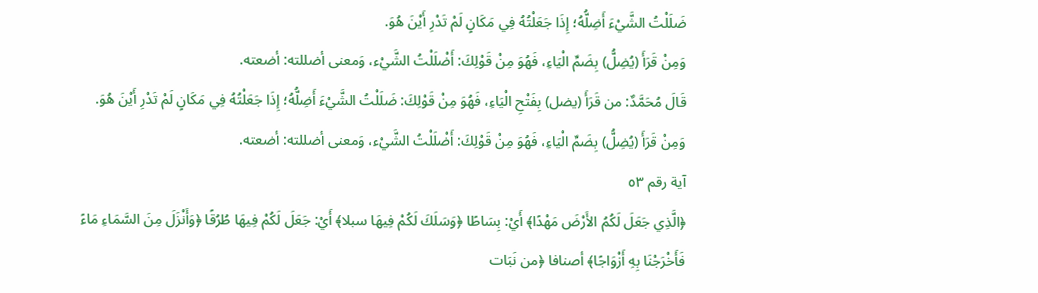ضَلَلْتُ الشَّيْءَ أَضِلُّهُ؛ إِذَا جَعَلْتُهُ فِي مَكَانٍ لَمْ تَدْرِ أَيْنَ هُوَ.
وَمِنْ قَرَأَ (يُضِلُّ) بِضَمِّ الْيَاءِ، فَهُوَ مِنْ قَوْلِكَ: أَضْلَلْتُ الشَّيْء، وَمعنى أضللته: أضعته.
قَالَ مُحَمَّدٌ: من قَرَأَ (يضل) بِفَتْحِ الْيَاءِ، فَهُوَ مِنْ قَوْلِكَ: ضَلَلْتُ الشَّيْءَ أَضِلُّهُ؛ إِذَا جَعَلْتُهُ فِي مَكَانٍ لَمْ تَدْرِ أَيْنَ هُوَ.
وَمِنْ قَرَأَ (يُضِلُّ) بِضَمِّ الْيَاءِ، فَهُوَ مِنْ قَوْلِكَ: أَضْلَلْتُ الشَّيْء، وَمعنى أضللته: أضعته.
آية رقم ٥٣
﴿الَّذِي جَعَلَ لَكُمُ الأَرْضَ مَهْدًا﴾ أَيْ: بِسَاطًا ﴿وَسَلَكَ لَكُمْ فِيهَا سبلا﴾ أَيْ: جَعَلَ لَكُمْ فِيهَا طُرُقًا ﴿وَأَنْزَلَ مِنَ السَّمَاءِ مَاءً فَأَخْرَجْنَا بِهِ أَزْوَاجًا﴾ أصنافا ﴿من نَبَات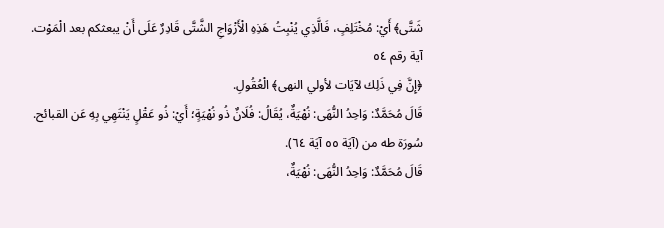شَتَّى﴾ أَيْ: مُخْتَلِفٍ، فَالَّذِي يُنْبِتُ هَذِهِ الْأَزْوَاجِ الشَّتَّى قَادِرٌ عَلَى أَنْ يبعثكم بعد الْمَوْت.
آية رقم ٥٤
﴿إِنَّ فِي ذَلِك لآيَات لأولي النهى﴾ الْعُقُولِ.
قَالَ مُحَمَّدٌ: وَاحِدُ النُّهَى: نُهْيَةٌ، يُقَالُ: فُلَانٌ ذُو نُهْيَةٍ؛ أَيْ: ذُو عَقْلٍ يَنْتَهِي بِهِ عَن القبائح.
سُورَة طه من (آيَة ٥٥ آيَة ٦٤).
قَالَ مُحَمَّدٌ: وَاحِدُ النُّهَى: نُهْيَةٌ،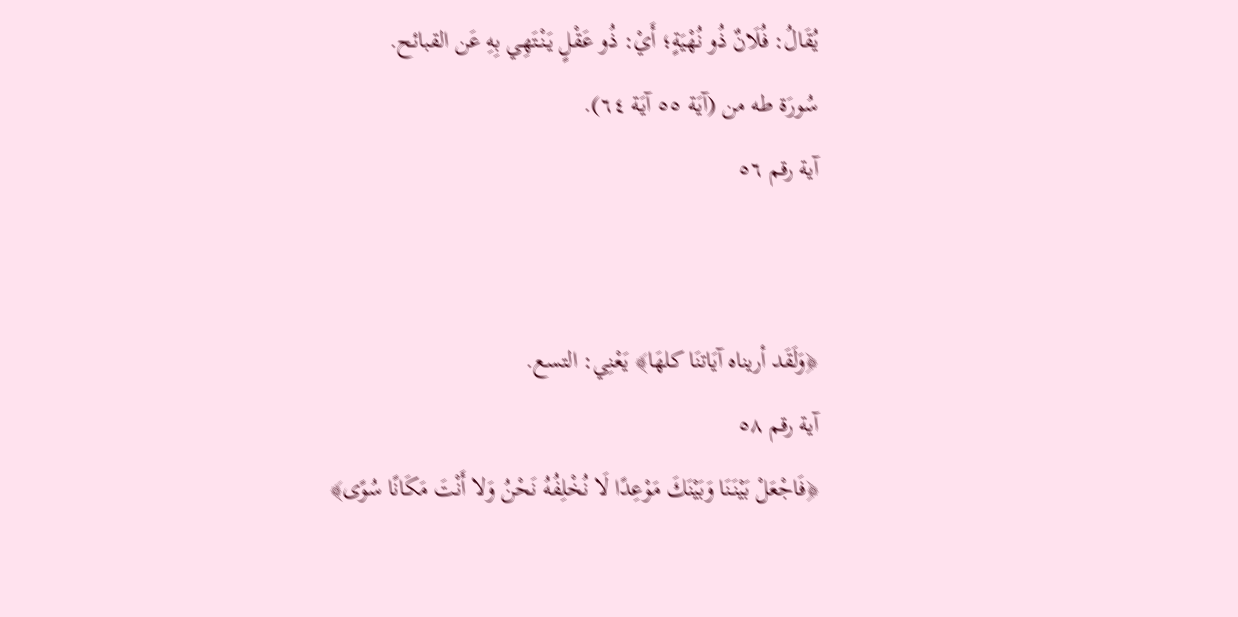يُقَالُ: فُلَانٌ ذُو نُهْيَةٍ؛ أَيْ: ذُو عَقْلٍ يَنْتَهِي بِهِ عَن القبائح.
سُورَة طه من (آيَة ٥٥ آيَة ٦٤).
آية رقم ٥٦


﴿وَلَقَد أريناه آيَاتنَا كلهَا﴾ يَعْنِي: التسع.
آية رقم ٥٨
﴿فَاجْعَلْ بَيْنَنَا وَبَيْنَكَ مَوْعِدًا لَا نُخْلِفُهُ نَحْنُ وَلا أَنْتَ مَكَانًا سُوًى﴾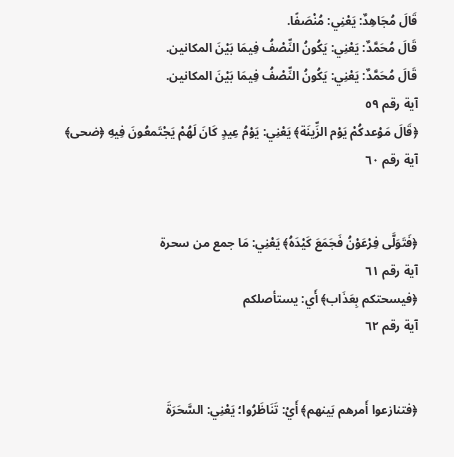قَالَ مُجَاهِدٌ: يَعْنِي: مُنْصَفًا.
قَالَ مُحَمَّدٌ: يَعْنِي: يَكُونُ النِّصْفُ فِيمَا بَيْنَ المكانين.
قَالَ مُحَمَّدٌ: يَعْنِي: يَكُونُ النِّصْفُ فِيمَا بَيْنَ المكانين.
آية رقم ٥٩
﴿قَالَ مَوْعدكُمْ يَوْم الزِّينَة﴾ يَعْنِي: يَوْمُ عِيدٍ كَانَ لَهُمْ يَجْتَمعُونَ فِيهِ ﴿ضحى﴾
آية رقم ٦٠


﴿فَتَوَلَّى فِرْعَوْنُ فَجَمَعَ كَيْدَهُ﴾ يَعْنِي: مَا جمع من سحرة
آية رقم ٦١
﴿فيسحتكم بِعَذَاب﴾ أَي: يستأصلكم
آية رقم ٦٢


﴿فتنازعوا أَمرهم بَينهم﴾ أَيْ: تَنَاظَرُوا؛ يَعْنِي: السَّحَرَةَ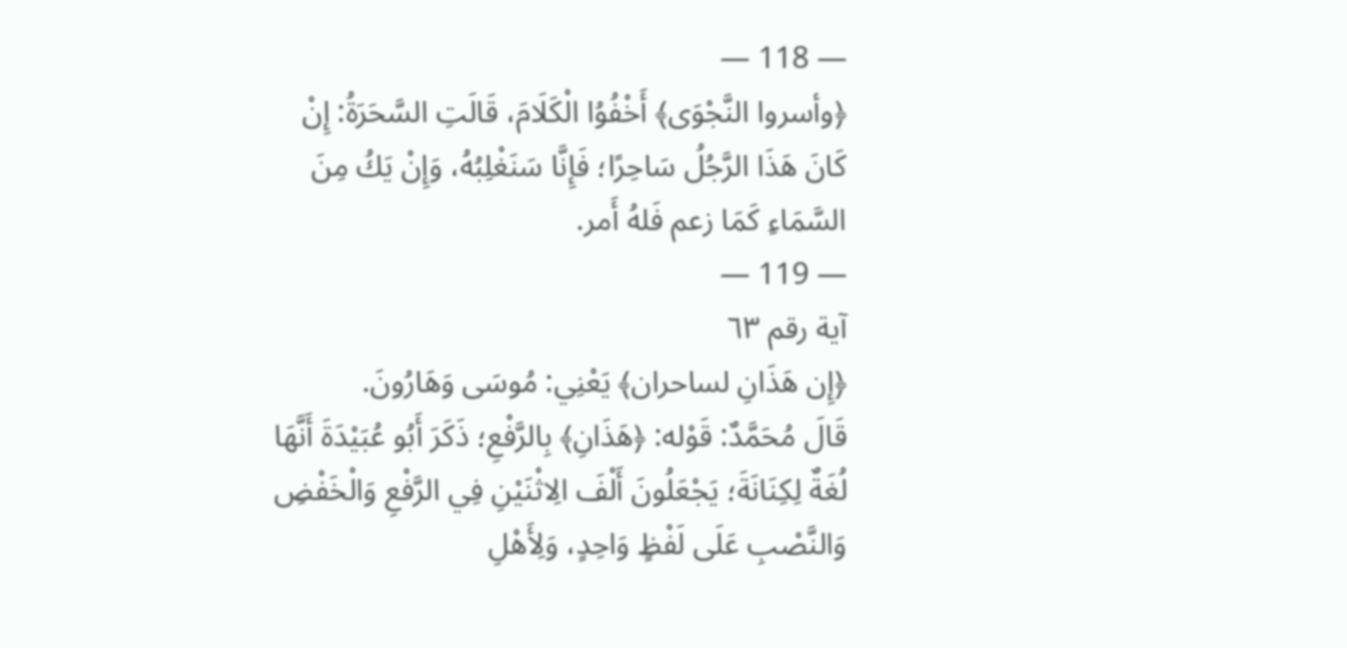— 118 —
﴿وأسروا النَّجْوَى﴾ أَخْفُوُا الْكَلَامَ، قَالَتِ السَّحَرَةُ: إِنْ كَانَ هَذَا الرَّجُلُ سَاحِرًا؛ فَإِنَّا سَنَغْلِبُهُ، وَإِنْ يَكُ مِنَ السَّمَاءِ كَمَا زعم فَلهُ أَمر.
— 119 —
آية رقم ٦٣
﴿إِن هَذَانِ لساحران﴾ يَعْنِي: مُوسَى وَهَارُونَ.
قَالَ مُحَمَّدٌ: قَوْله: ﴿هَذَانِ﴾ بِالرَّفْعِ؛ ذَكَرَ أَبُو عُبَيْدَةَ أَنَّهَا لُغَةٌ لِكِنَانَةَ؛ يَجْعَلُونَ أَلْفَ الِاثْنَيْنِ فِي الرَّفْعِ وَالْخَفْضِ وَالنَّصْبِ عَلَى لَفْظٍ وَاحِدٍ، وَلِأَهْلِ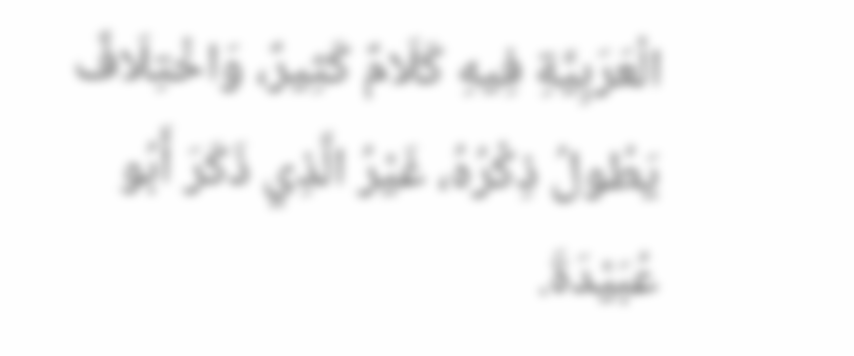الْعَرَبِيَّةِ فِيهِ كَلَامٌ كَثِيرٌ، وَاخْتِلَافٌ يَطُولُ ذِكْرُهُ، غَيْرُ الَّذِي ذَكَرَ أَبُو عُبَيْدَةَ.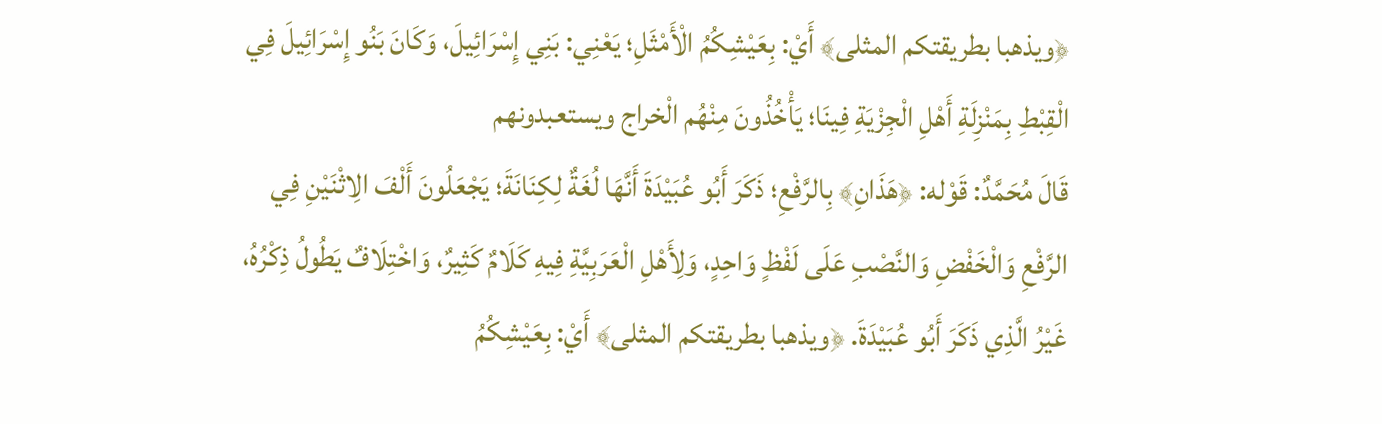﴿ويذهبا بطريقتكم المثلى﴾ أَيْ: بِعَيْشِكُمُ الْأَمْثَلِ؛ يَعْنِي: بَنِي إِسْرَائِيلَ، وَكَانَ بَنُو إِسْرَائِيلَ فِي الْقِبْطِ بِمَنْزِلَةِ أَهْلِ الْجِزْيَةِ فِينَا؛ يَأْخُذُونَ مِنْهُم الْخراج ويستعبدونهم
قَالَ مُحَمَّدٌ: قَوْله: ﴿هَذَانِ﴾ بِالرَّفْعِ؛ ذَكَرَ أَبُو عُبَيْدَةَ أَنَّهَا لُغَةٌ لِكِنَانَةَ؛ يَجْعَلُونَ أَلْفَ الِاثْنَيْنِ فِي الرَّفْعِ وَالْخَفْضِ وَالنَّصْبِ عَلَى لَفْظٍ وَاحِدٍ، وَلِأَهْلِ الْعَرَبِيَّةِ فِيهِ كَلَامٌ كَثِيرٌ، وَاخْتِلَافٌ يَطُولُ ذِكْرُهُ، غَيْرُ الَّذِي ذَكَرَ أَبُو عُبَيْدَةَ. ﴿ويذهبا بطريقتكم المثلى﴾ أَيْ: بِعَيْشِكُمُ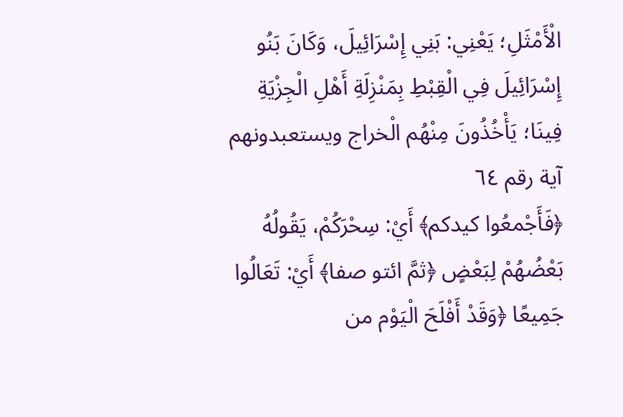الْأَمْثَلِ؛ يَعْنِي: بَنِي إِسْرَائِيلَ، وَكَانَ بَنُو إِسْرَائِيلَ فِي الْقِبْطِ بِمَنْزِلَةِ أَهْلِ الْجِزْيَةِ فِينَا؛ يَأْخُذُونَ مِنْهُم الْخراج ويستعبدونهم
آية رقم ٦٤
﴿فَأَجْمعُوا كيدكم﴾ أَيْ: سِحْرَكُمْ، يَقُولُهُ بَعْضُهُمْ لِبَعْضٍ ﴿ثمَّ ائتو صفا﴾ أَيْ: تَعَالُوا جَمِيعًا ﴿وَقَدْ أَفْلَحَ الْيَوْم من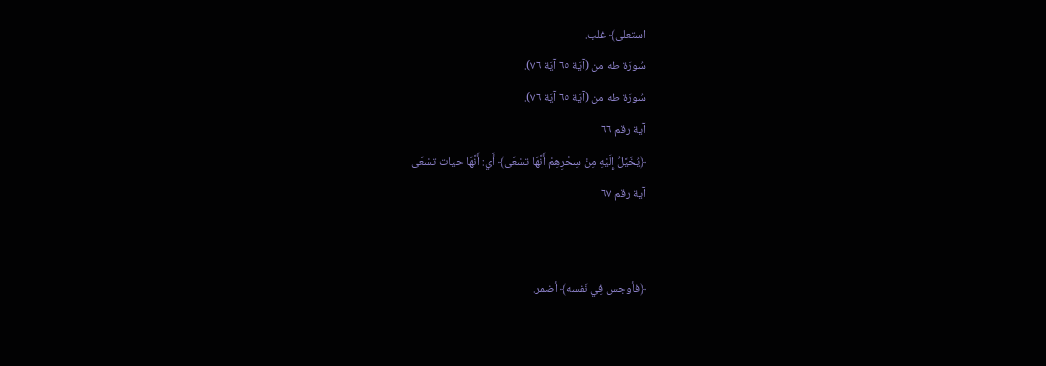استعلى﴾ غلب.
سُورَة طه من (آيَة ٦٥ آيَة ٧٦).
سُورَة طه من (آيَة ٦٥ آيَة ٧٦).
آية رقم ٦٦
﴿يُخَيَّلُ إِلَيْهِ مِنْ سِحْرِهِمْ أَنَّهَا تسْعَى﴾ أَي: أَنَّهَا حيات تسْعَى
آية رقم ٦٧


﴿فأوجس فِي نَفسه﴾ أضمر.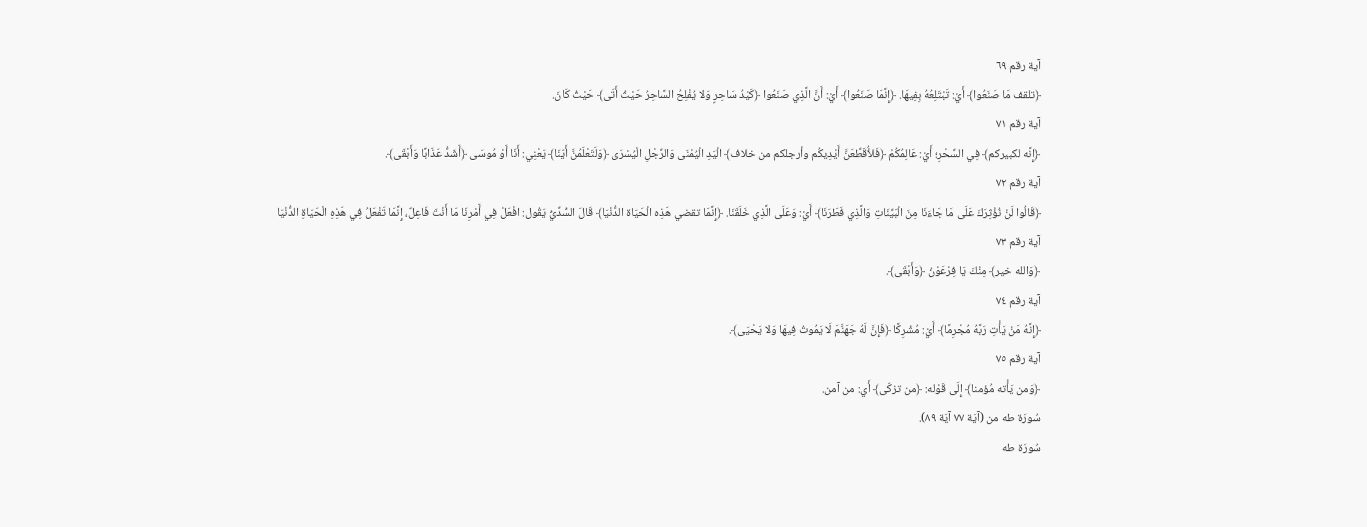آية رقم ٦٩
﴿تلقف مَا صَنَعُوا﴾ أَيْ: تَبْتَلِعُهُ بِفِيهَا. ﴿إِنَّمَا صَنَعُوا﴾ أَيْ: أَنَّ الَّذِي صَنَعُوا ﴿كَيْدُ سَاحِرٍ وَلا يُفْلِحُ السَّاحِرُ حَيْثُ أَتَى﴾ حَيْثُ كَانَ.
آية رقم ٧١
﴿إِنَّه لكبيركم﴾ فِي السِّحْرِ؛ أَيْ: عَالِمُكُمْ ﴿فَلأُقَطِّعَنَّ أَيْدِيكُم وأرجلكم من خلاف﴾ الْيَدِ الْيُمْنَى وَالرِّجْلِ الْيُسْرَى ﴿وَلَتَعْلَمُنَّ أَيّنَا﴾ يَعْنِي: أَنَا أَوْ مُوسَى ﴿أَشَدُّ عَذَابًا وَأَبْقَى﴾.
آية رقم ٧٢
﴿قَالُوا لَنْ نُؤْثِرَكَ عَلَى مَا جَاءَنَا مِنَ الْبَيِّنَاتِ وَالَّذِي فَطَرَنَا﴾ أَيْ: وَعَلَى الَّذِي خَلَقَنَا. ﴿إِنَّمَا تقضي هَذِه الْحَيَاة الدُّنْيَا﴾ قَالَ السُّدِّيُّ يَقُول: افْعَلْ فِي أَمْرِنَا مَا أَنْتَ فَاعِلٌ، إِنَّمَا تَفْعَلُ فِي هَذِهِ الْحَيَاةِ الدُّنْيَا
آية رقم ٧٣
﴿وَالله خير﴾ مِنْكَ يَا فِرْعَوْنُ ﴿وَأَبْقَى﴾.
آية رقم ٧٤
﴿إِنَّهُ مَنْ يَأْتِ رَبَّهُ مُجْرِمًا﴾ أَيْ: مُشْرِكًا ﴿فَإِنَّ لَهُ جَهَنَّمَ لَا يَمُوتُ فِيهَا وَلا يَحْيَى﴾.
آية رقم ٧٥
﴿وَمن يَأْته مُؤمنا﴾ إِلَى قَوْله: ﴿من تزكّى﴾ أَي: من آمن.
سُورَة طه من (آيَة ٧٧ آيَة ٨٩).
سُورَة طه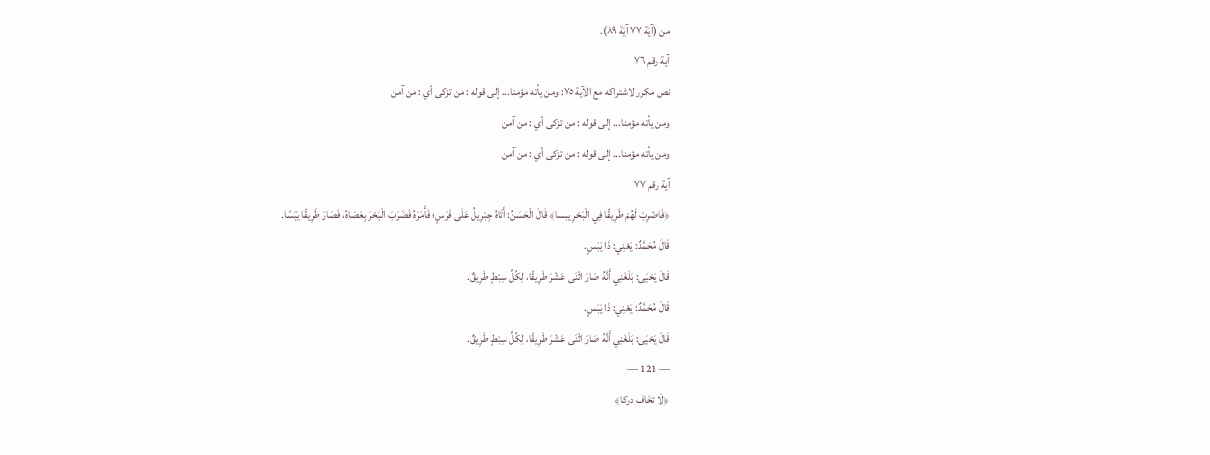من (آيَة ٧٧ آيَة ٨٩).
آية رقم ٧٦
نص مكرر لاشتراكه مع الآية ٧٥: ومن يأته مؤمنا... إلى قوله : من تزكى أي : من آمن
ومن يأته مؤمنا... إلى قوله : من تزكى أي : من آمن
ومن يأته مؤمنا... إلى قوله : من تزكى أي : من آمن
آية رقم ٧٧
﴿فَاضْرِبْ لَهُمْ طَرِيقًا فِي الْبَحْرِ يبسا﴾ قَالَ الْحَسَنُ: أَتَاهُ جِبْرِيلُ عَلَى فَرَسٍ؛ فَأَمَرَهُ فَضَرَبَ الْبَحْرَ بِعَصَاهُ، فَصَارَ طَرِيقًا يَبَسًا.
قَالَ مُحَمَّدٌ: يَعْنِي: ذَا يَبَسٍ.
قَالَ يَحْيَى: بَلَغَنِي أَنَّهُ صَارَ اثْنَى عَشْرَ طَرِيقًا، لِكُلِّ سِبْطٍ طَرِيقٌ.
قَالَ مُحَمَّدٌ: يَعْنِي: ذَا يَبَسٍ.
قَالَ يَحْيَى: بَلَغَنِي أَنَّهُ صَارَ اثْنَى عَشْرَ طَرِيقًا، لِكُلِّ سِبْطٍ طَرِيقٌ.
— 121 —
﴿لَا تخَاف دركا﴾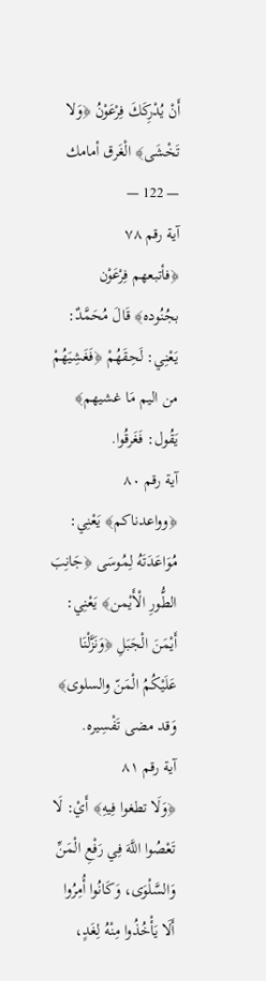أَنْ يُدْرِكَكَ فِرْعَوْنُ ﴿وَلا تَخْشَى﴾ الْغَرق أمامك
— 122 —
آية رقم ٧٨
﴿فأتبعهم فِرْعَوْن بجُنُوده﴾ قَالَ مُحَمَّدٌ: يَعْنِي: لَحِقَهُمْ ﴿فَغَشِيَهُمْ من اليم مَا غشيهم﴾ يَقُول: فَغَرقُوا.
آية رقم ٨٠
﴿وواعدناكم﴾ يَعْنِي: مُوَاعَدَتَهُ لِمُوسَى ﴿جَانِبَ الطُّورِ الْأَيْمن﴾ يَعْنِي: أَيْمَنَ الْجَبَلِ ﴿وَنَزَّلْنَا عَلَيْكُمُ الْمَنّ والسلوى﴾ وَقد مضى تَفْسِيره.
آية رقم ٨١
﴿وَلَا تطغوا فِيهِ﴾ أَيْ: لَا تَعْصُوا اللَّهَ فِي رَفْعِ الْمَنِّ وَالسَّلْوَى، وَكَانُوا أُمِرُوا أَلَا يَأْخُذُوا مِنْهُ لِغَدٍ،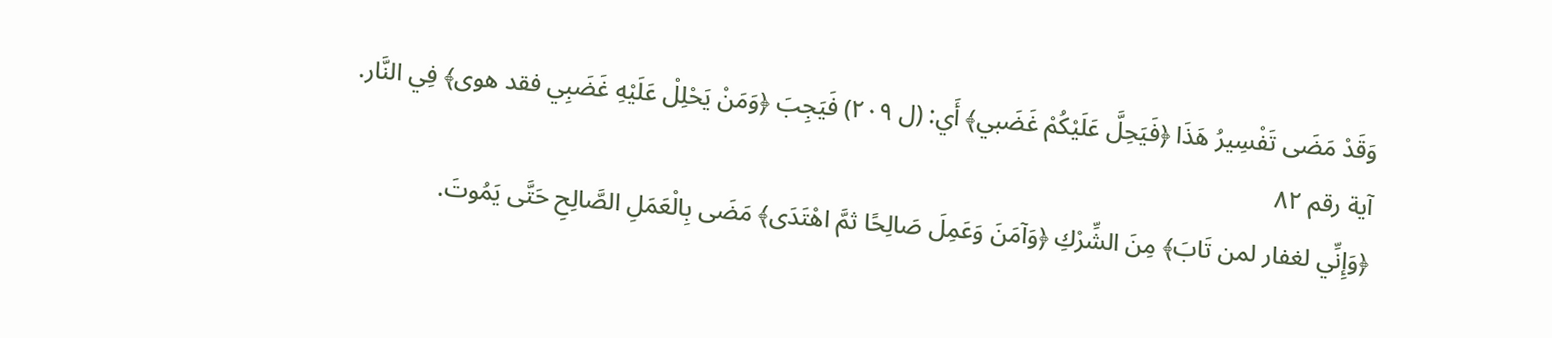وَقَدْ مَضَى تَفْسِيرُ هَذَا ﴿فَيَحِلَّ عَلَيْكُمْ غَضَبي﴾ أَي: (ل ٢٠٩) فَيَجِبَ ﴿وَمَنْ يَحْلِلْ عَلَيْهِ غَضَبِي فقد هوى﴾ فِي النَّار.
آية رقم ٨٢
﴿وَإِنِّي لغفار لمن تَابَ﴾ مِنَ الشِّرْكِ ﴿وَآمَنَ وَعَمِلَ صَالِحًا ثمَّ اهْتَدَى﴾ مَضَى بِالْعَمَلِ الصَّالِحِ حَتَّى يَمُوتَ.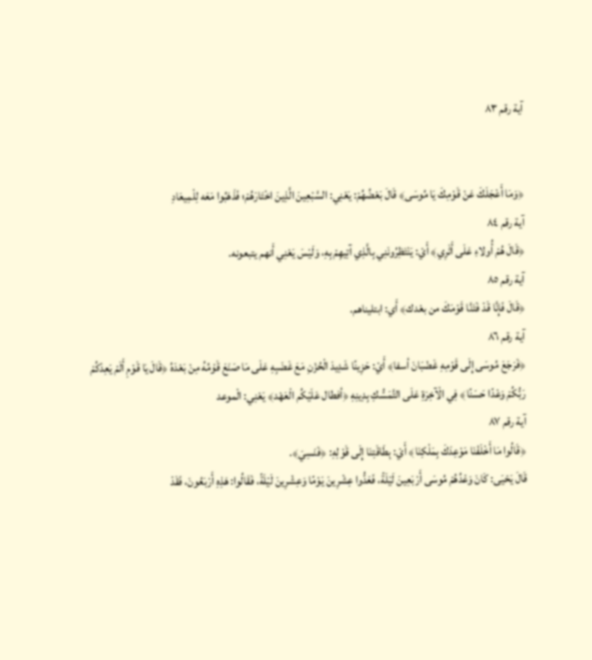آية رقم ٨٣


﴿وَمَا أَعْجَلَكَ عَنْ قَوْمِكَ يَا مُوسَى﴾ قَالَ بَعْضُهُمْ: يَعْنِي: السَّبْعِينَ الَّذِينَ اخْتَارَهُمْ؛ فَذَهَبُوا مَعَه لِلْمِيعَادِ
آية رقم ٨٤
﴿قَالَ هُمْ أُولاءِ عَلَى أَثَرِي﴾ أَيْ: يَنْتَظِرُونَنِي بِالَّذِي آتِيهِمْ بِهِ، وَلَيْسَ يَعْنِي أَنهم يتبعونه.
آية رقم ٨٥
﴿قَالَ فَإِنَّا قَدْ فَتَنَّا قَوْمَكَ من بعْدك﴾ أَي: ابتليناهم.
آية رقم ٨٦
﴿فَرَجَعَ مُوسَى إِلَى قَوْمِهِ غَضْبَانَ أسفا﴾ أَيْ: حَزِينًا شَدِيدَ الْحُزْنِ مَعَ غَضَبِهِ عَلَى مَا صَنَعَ قَوْمُهُ مِنْ بَعْدَهُ ﴿قَالَ يَا قَوْمِ أَلَمْ يَعِدْكُمْ رَبُّكُمْ وَعْدًا حَسَنًا﴾ فِي الْآخِرَةِ عَلَى التَّمَسُّكِ بِدِينِهِ ﴿أفطال عَلَيْكُم الْعَهْد﴾ يَعْنِي: الْموعد
آية رقم ٨٧
﴿قَالُوا مَا أَخْلَفْنَا مَوْعِدَكَ بِمَلْكِنَا﴾ أَيْ: بِطَاقَتِنَا إِلَى قَوْلِهِ: ﴿فَنَسِيَ﴾.
قَالَ يَحْيَى: كَانَ وَعْدُهُمْ مُوسَى أَرْبَعِينَ لَيْلَةً، فَعَدُّوا عِشْرِينَ يَوْمًا وَعِشْرِينَ لَيْلَةً، فَقَالُوا: هَذِهِ أَرْبَعُونَ، فَقَدْ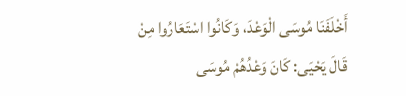أَخْلَفَنَا مُوسَى الْوَعْدَ، وَكَانُوا اسْتَعَارُوا مِنْ
قَالَ يَحْيَى: كَانَ وَعْدُهُمْ مُوسَى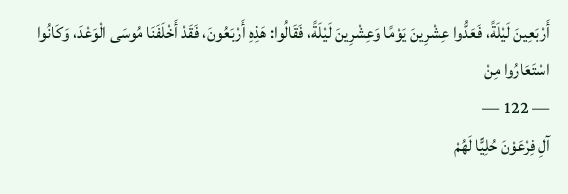أَرْبَعِينَ لَيْلَةً، فَعَدُّوا عِشْرِينَ يَوْمًا وَعِشْرِينَ لَيْلَةً، فَقَالُوا: هَذِهِ أَرْبَعُونَ، فَقَدْ أَخْلَفَنَا مُوسَى الْوَعْدَ، وَكَانُوا اسْتَعَارُوا مِنْ
— 122 —
آلِ فِرْعَوْنَ حُلِيًّا لَهُمْ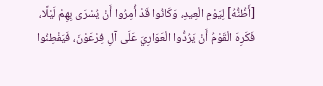[أَظُنُّهُ] لِيَوْمِ الْعِيدِ، وَكَانُوا قَدْ أُمِرُوا أَنْ يُسْرَى بِهِمْ لَيْلًا، فَكَرِهَ الْقَوْمُ أَنْ يَرُدُّوا الْعَوَارِيَ عَلَى آلِ فِرْعَوْنَ، فَيَفْطِنُوا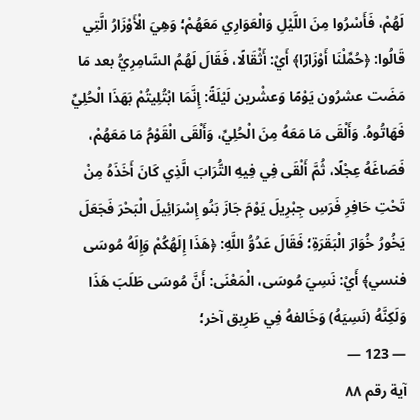لَهُمْ، فَأَسْرُوا مِنَ اللَّيْلِ وَالْعَوَارِي مَعَهُمْ؛ وَهِيَ الْأَوْزَارُ الَّتِي قَالُوا: ﴿حُمِّلْنَا أَوْزَارًا﴾ أَيْ: أَثْقَالًا، فَقَالَ لَهُمُ السَّامِرِيُّ بعد مَا مَضَت عشرُون يَوْمًا وَعشْرين لَيْلَةً: إِنَّمَا ابْتُلِيتُمْ بَهَذَا الْحُلِيِّ فَهَاتُوهُ. وَأَلْقَى مَا مَعَهُ مِنَ الْحُلِيِّ، وَأَلْقَى الْقَوْمُ مَا مَعَهُمْ، فَصَاغَهُ عِجْلًا، ثُمَّ أَلْقَى فِي فِيهِ التُّرَابَ الَّذِي كَانَ أَخَذَهُ مِنْ تَحْتِ حَافِرِ فَرَسِ جِبْرِيلَ يَوْمَ جَازَ بَنُو إِسْرَائِيلَ الْبَحْرَ فَجَعَلَ يَخُورُ خُوَارَ الْبَقَرَةِ؛ فَقَالَ عَدُوُّ اللَّهِ: ﴿هَذَا إِلَهُكُمْ وَإِلَهُ مُوسَى فنسي﴾ أَيْ: نَسِيَ مُوسَى، الْمَعْنَى: أَنَّ مُوسَى طَلَبَ هَذَا وَلَكِنَّهُ (نَسِيَهُ) وَخَالفهُ فِي طَرِيق آخر؛
— 123 —
آية رقم ٨٨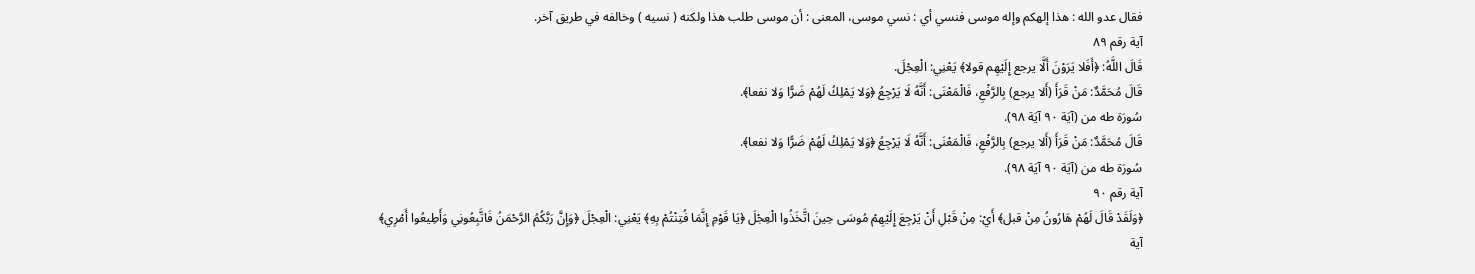فقال عدو الله : هذا إلهكم وإله موسى فنسي أي : نسي موسى، المعنى : أن موسى طلب هذا ولكنه ( نسيه ) وخالفه في طريق آخر.
آية رقم ٨٩
قَالَ اللَّهُ: ﴿أَفَلا يَرَوْنَ أَلَّا يرجع إِلَيْهِم قولا﴾ يَعْنِي: الْعِجْلَ.
قَالَ مُحَمَّدٌ: مَنْ قَرَأَ (أَلا يرجع) بِالرَّفْعِ، فَالْمَعْنَى: أَنَّهُ لَا يَرْجِعُ ﴿وَلا يَمْلِكُ لَهُمْ ضَرًّا وَلا نفعا﴾.
سُورَة طه من (آيَة ٩٠ آيَة ٩٨).
قَالَ مُحَمَّدٌ: مَنْ قَرَأَ (أَلا يرجع) بِالرَّفْعِ، فَالْمَعْنَى: أَنَّهُ لَا يَرْجِعُ ﴿وَلا يَمْلِكُ لَهُمْ ضَرًّا وَلا نفعا﴾.
سُورَة طه من (آيَة ٩٠ آيَة ٩٨).
آية رقم ٩٠
﴿وَلَقَدْ قَالَ لَهُمْ هَارُونُ مِنْ قبل﴾ أَيْ: مِنْ قَبْلِ أَنْ يَرْجِعَ إِلَيْهِمْ مُوسَى حِينَ اتَّخَذُوا الْعِجْلَ ﴿يَا قَوْمِ إِنَّمَا فُتِنْتُمْ بِهِ﴾ يَعْنِي: الْعِجْلَ ﴿وَإِنَّ رَبَّكُمُ الرَّحْمَنُ فَاتَّبِعُونِي وَأَطِيعُوا أَمْرِي﴾
آية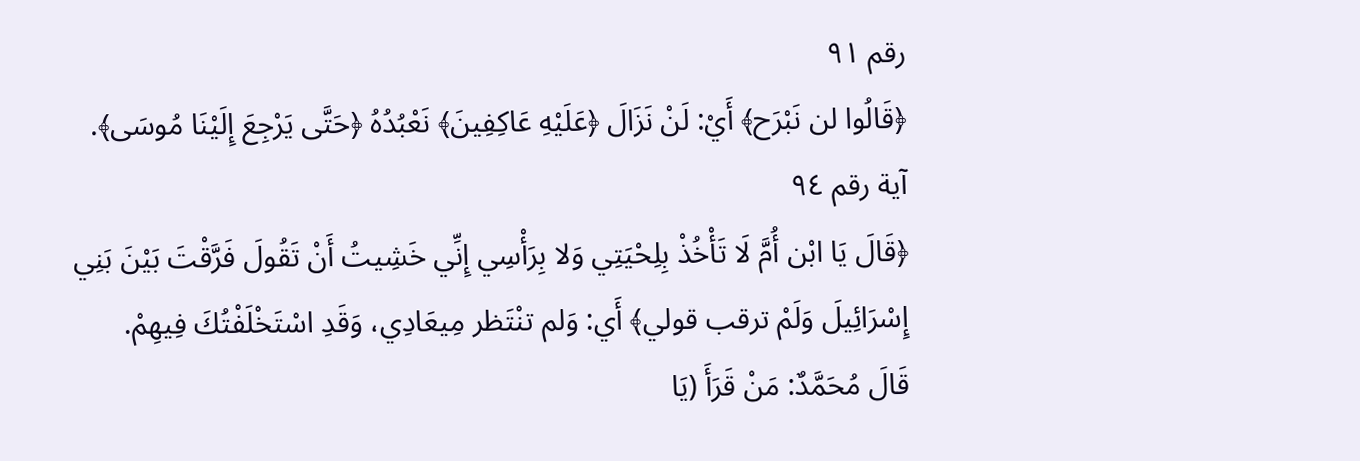رقم ٩١
﴿قَالُوا لن نَبْرَح﴾ أَيْ: لَنْ نَزَالَ ﴿عَلَيْهِ عَاكِفِينَ﴾ نَعْبُدُهُ ﴿حَتَّى يَرْجِعَ إِلَيْنَا مُوسَى﴾.
آية رقم ٩٤
﴿قَالَ يَا ابْن أُمَّ لَا تَأْخُذْ بِلِحْيَتِي وَلا بِرَأْسِي إِنِّي خَشِيتُ أَنْ تَقُولَ فَرَّقْتَ بَيْنَ بَنِي إِسْرَائِيلَ وَلَمْ ترقب قولي﴾ أَي: وَلم تنْتَظر مِيعَادِي، وَقَدِ اسْتَخْلَفْتُكَ فِيهِمْ.
قَالَ مُحَمَّدٌ: مَنْ قَرَأَ (يَا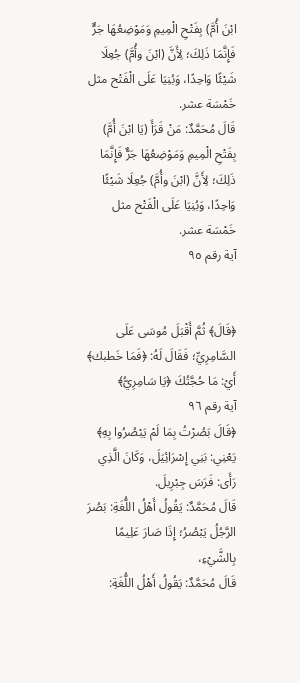ابْنَ أُمَّ) بِفَتْحِ الْمِيمِ وَمَوْضِعُهَا جَرٌّ فَإِنَّمَا ذَلِكَ؛ لِأَنَّ (ابْنَ وأُمَّ) جُعِلَا شَيْئًا وَاحِدًا، وَبُنِيَا عَلَى الْفَتْح مثل خَمْسَة عشر.
قَالَ مُحَمَّدٌ: مَنْ قَرَأَ (يَا ابْنَ أُمَّ) بِفَتْحِ الْمِيمِ وَمَوْضِعُهَا جَرٌّ فَإِنَّمَا ذَلِكَ؛ لِأَنَّ (ابْنَ وأُمَّ) جُعِلَا شَيْئًا وَاحِدًا، وَبُنِيَا عَلَى الْفَتْح مثل خَمْسَة عشر.
آية رقم ٩٥


﴿قَالَ﴾ ثُمَّ أَقْبَلَ مُوسَى عَلَى السَّامِرِيِّ؛ فَقَالَ لَهُ: ﴿فَمَا خَطبك﴾ أَيْ: مَا حُجَّتُكَ ﴿يَا سَامِرِيُّ﴾
آية رقم ٩٦
﴿قَالَ بَصُرْتُ بِمَا لَمْ يَبْصُرُوا بِهِ﴾ يَعْنِي: بَنِي إِسْرَائِيَلَ، وَكَانَ الَّذِي رَأَى: فَرَسَ جِبْرِيلَ.
قَالَ مُحَمَّدٌ: يَقُولُ أَهْلُ اللُّغَةِ: بَصُرَ الرَّجُلُ يَبْصُرُ؛ إِذَا صَارَ عَلِيمًا بِالشَّيْءِ،
قَالَ مُحَمَّدٌ: يَقُولُ أَهْلُ اللُّغَةِ: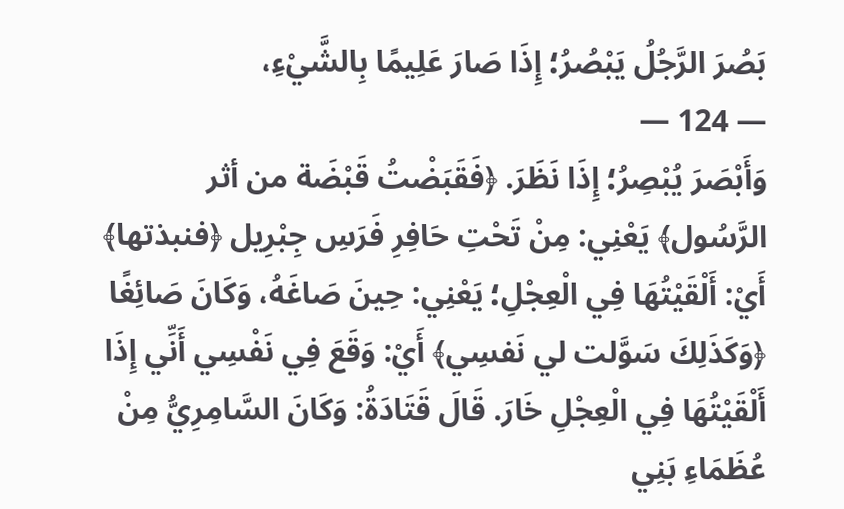بَصُرَ الرَّجُلُ يَبْصُرُ؛ إِذَا صَارَ عَلِيمًا بِالشَّيْءِ،
— 124 —
وَأَبْصَرَ يُبْصِرُ؛ إِذَا نَظَرَ. ﴿فَقَبَضْتُ قَبْضَة من أثر الرَّسُول﴾ يَعْنِي: مِنْ تَحْتِ حَافِرِ فَرَسِ جِبْرِيل ﴿فنبذتها﴾ أَيْ: أَلْقَيْتُهَا فِي الْعِجْلِ؛ يَعْنِي: حِينَ صَاغَهُ، وَكَانَ صَائِغًا ﴿وَكَذَلِكَ سَوَّلت لي نَفسِي﴾ أَيْ: وَقَعَ فِي نَفْسِي أَنِّي إِذَا أَلْقَيْتُهَا فِي الْعِجْلِ خَارَ. قَالَ قَتَادَةُ: وَكَانَ السَّامِرِيُّ مِنْ عُظَمَاءِ بَنِي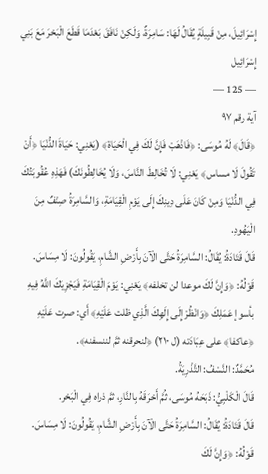إِسْرَائِيلَ، مِنْ قَبِيلَةٍ يُقَالُ لَهَا: سَامِرَةٌ، وَلَكِنْ نَافَقَ بَعْدَمَا قَطَعَ الْبَحْرَ مَعَ بَنِي إِسْرَائِيل
— 125 —
آية رقم ٩٧
﴿قَالَ﴾ لَهُ مُوسَى: ﴿فَاذْهَبْ فَإِنَّ لَكَ فِي الْحَيَاة﴾ (يَعْنِي: حَيَاةَ الدُّنْيَا ﴿أَنْ تَقُولَ لَا مساس﴾ يَعْنِي: لَا تُخَالِطَ النَّاسَ، وَلَا يُخَالِطُونَكَ) فَهَذِهِ عُقُوبَتُكَ فِي الدُّنْيَا وَمِنْ كَانَ عَلَى دِينِكَ إِلَى يَوْمِ الْقِيَامَةِ، وَالسَّامِرَةُ صِنْفٌ مِنَ الْيَهُودِ.
قَالَ قَتَادَةُ: يُقَالُ: السَّامِرَةُ حَتَّى الْآنَ بِأَرْضِ الشَّامِ، يَقُولُونَ: لَا مِسَاسَ.
قَوْلُهُ: ﴿وَإِنَّ لَكَ موعدا لن تخلفه﴾ يَعْنِي: يَوْمَ الْقِيَامَةِ فَيَجْزِيَكَ اللَّهُ فِيهِ بأسوإ عَمَلِكَ ﴿وَانْظُرْ إِلَى إِلَهِكَ الَّذِي ظلت عَلَيْهِ﴾ أَي: صرت عَلَيْهِ ﴿عاكفا﴾ على عِبَادَته (ل ٢١٠) ﴿لنحرقنه ثمَّ لننسفنه﴾.
مُحَمَّدٌ: النَّسْفُ: التَّذْرِيَةُ.
قَالَ الْكَلْبِيُّ: ذَبَحَهُ مُوسَى، ثُمَّ أَحْرَقَهُ بِالنَّارِ، ثمَّ ذراه فِي الْبَحْر.
قَالَ قَتَادَةُ: يُقَالُ: السَّامِرَةُ حَتَّى الْآنَ بِأَرْضِ الشَّامِ، يَقُولُونَ: لَا مِسَاسَ.
قَوْلُهُ: ﴿وَإِنَّ لَكَ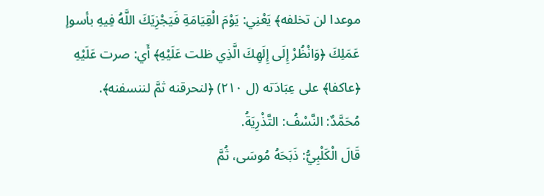موعدا لن تخلفه﴾ يَعْنِي: يَوْمَ الْقِيَامَةِ فَيَجْزِيَكَ اللَّهُ فِيهِ بأسوإ عَمَلِكَ ﴿وَانْظُرْ إِلَى إِلَهِكَ الَّذِي ظلت عَلَيْهِ﴾ أَي: صرت عَلَيْهِ ﴿عاكفا﴾ على عِبَادَته (ل ٢١٠) ﴿لنحرقنه ثمَّ لننسفنه﴾.
مُحَمَّدٌ: النَّسْفُ: التَّذْرِيَةُ.
قَالَ الْكَلْبِيُّ: ذَبَحَهُ مُوسَى، ثُمَّ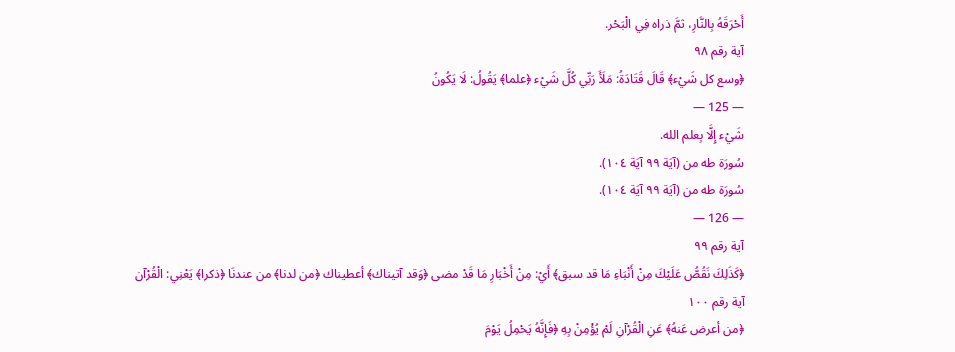أَحْرَقَهُ بِالنَّارِ، ثمَّ ذراه فِي الْبَحْر.
آية رقم ٩٨
﴿وسع كل شَيْء﴾ قَالَ قَتَادَةُ: مَلَأَ رَبِّي كُلَّ شَيْء ﴿علما﴾ يَقُولُ: لَا يَكُونُ
— 125 —
شَيْء إِلَّا بِعلم الله.
سُورَة طه من (آيَة ٩٩ آيَة ١٠٤).
سُورَة طه من (آيَة ٩٩ آيَة ١٠٤).
— 126 —
آية رقم ٩٩
﴿كَذَلِكَ نَقُصُّ عَلَيْكَ مِنْ أَنْبَاءِ مَا قد سبق﴾ أَيْ: مِنْ أَخْبَارِ مَا قَدْ مضى ﴿وَقد آتيناك﴾ أعطيناك ﴿من لدنا﴾ من عندنَا ﴿ذكرا﴾ يَعْنِي: الْقُرْآن
آية رقم ١٠٠
﴿من أعرض عَنهُ﴾ عَنِ الْقُرْآنِ لَمْ يُؤْمِنْ بِهِ ﴿فَإِنَّهُ يَحْمِلُ يَوْمَ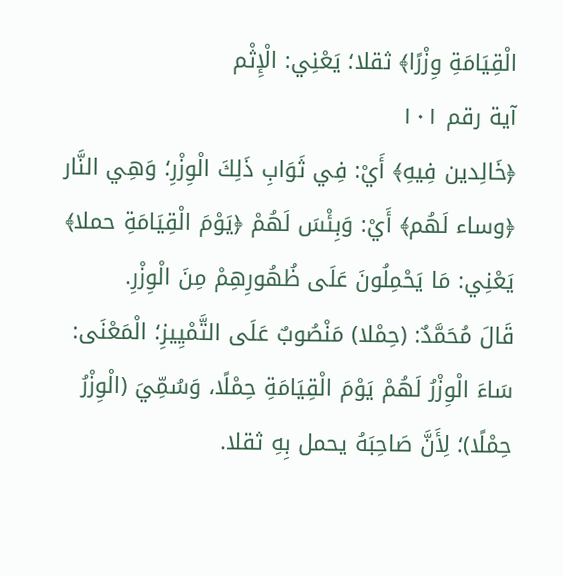الْقِيَامَةِ وِزْرًا﴾ ثقلا؛ يَعْنِي: الْإِثْم
آية رقم ١٠١
﴿خَالِدين فِيهِ﴾ أَيْ: فِي ثَوَابِ ذَلِكَ الْوِزْرِ؛ وَهِي النَّار ﴿وساء لَهُم﴾ أَيْ: وَبِئْسَ لَهُمْ ﴿يَوْمَ الْقِيَامَةِ حملا﴾ يَعْنِي: مَا يَحْمِلُونَ عَلَى ظُهُورِهِمْ مِنَ الْوِزْرِ.
قَالَ مُحَمَّدٌ: (حِمْلا) مَنْصُوبٌ عَلَى التَّمْيِيزِ؛ الْمَعْنَى: سَاءَ الْوِزْرُ لَهُمْ يَوْمَ الْقِيَامَةِ حِمْلًا، وَسُمِّيَ (الْوِزْرُ حِمْلًا)؛ لِأَنَّ صَاحِبَهُ يحمل بِهِ ثقلا.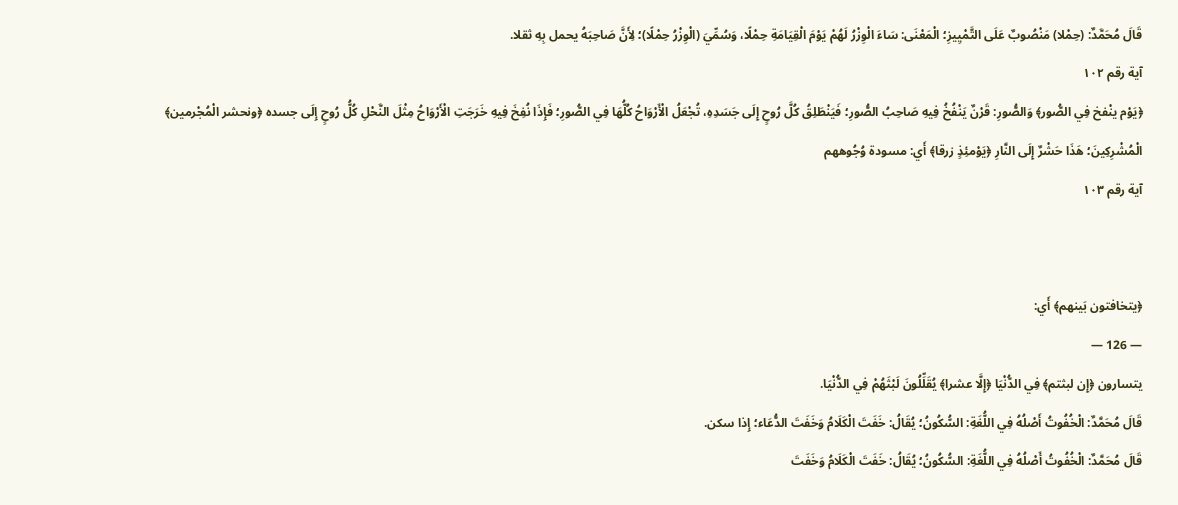قَالَ مُحَمَّدٌ: (حِمْلا) مَنْصُوبٌ عَلَى التَّمْيِيزِ؛ الْمَعْنَى: سَاءَ الْوِزْرُ لَهُمْ يَوْمَ الْقِيَامَةِ حِمْلًا، وَسُمِّيَ (الْوِزْرُ حِمْلًا)؛ لِأَنَّ صَاحِبَهُ يحمل بِهِ ثقلا.
آية رقم ١٠٢
﴿يَوْم ينْفخ فِي الصُّور﴾ وَالصُّورِ: قَرْنٌ يَنْفُخُ فِيهِ صَاحِبُ الصُّورِ؛ فَيَنْطَلِقُ كُلَّ رُوحٍ إِلَى جَسَدِهِ، تُجْعَلُ الْأَرْوَاحُ كُلُّهَا فِي الصُّورِ؛ فَإِذَا نُفِخَ فِيهِ خَرَجَتِ الْأَرْوَاحُ مِثْلَ النَّحْلِ كُلُّ رُوحٍ إِلَى جسده ﴿ونحشر الْمُجْرمين﴾ الْمُشْرِكِينَ؛ هَذَا حَشْرٌ إِلَى النَّارِ ﴿يَوْمئِذٍ زرقا﴾ أَي: مسودة وُجُوههم
آية رقم ١٠٣


﴿يتخافتون بَينهم﴾ أَي:
— 126 —
يتسارون ﴿إِن لبثتم﴾ فِي الدُّنْيَا ﴿إِلَّا عشرا﴾ يُقَلِّلُونَ لَبْثَهُمْ فِي الدُّنْيَا.
قَالَ مُحَمَّدٌ: الْخُفُوتُ أَصْلُهُ فِي اللُّغَةِ: السُّكُونُ؛ يُقَالُ: خَفَتَ الْكَلَامُ وَخَفَتَ الدُّعَاء؛ إِذا سكن.
قَالَ مُحَمَّدٌ: الْخُفُوتُ أَصْلُهُ فِي اللُّغَةِ: السُّكُونُ؛ يُقَالُ: خَفَتَ الْكَلَامُ وَخَفَتَ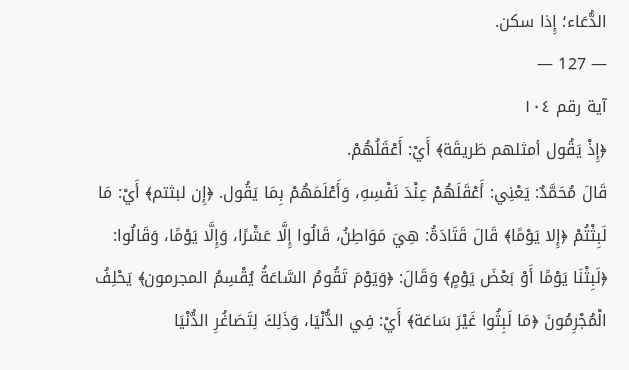الدُّعَاء؛ إِذا سكن.
— 127 —
آية رقم ١٠٤
﴿إِذْ يَقُول أمثلهم طَريقَة﴾ أَيْ: أَعْقَلُهُمْ.
قَالَ مُحَمَّدٌ: يَعْنِي: أَعْقَلَهُمْ عِنْدَ نَفْسِهِ، وَأَعْلَمَهُمْ بِمَا يَقُول. ﴿إِن لبثتم﴾ أَيْ: مَا لَبِثْتُمْ ﴿إِلا يَوْمًا﴾ قَالَ قَتَادَةُ: هِيَ مَوَاطِنُ، قَالُوا إِلَّا عَشْرًا، وَإِلَّا يَوْمًا، وَقَالُوا: ﴿لَبِثْنَا يَوْمًا أَوْ بَعْضَ يَوْمٍ﴾ وَقَالَ: ﴿وَيَوْمَ تَقُومُ السَّاعَةُ يُقْسِمُ المجرمون﴾ يَحْلِفُ الْمُجْرِمُونَ ﴿مَا لَبِثُوا غَيْرَ سَاعَة﴾ أَيْ: فِي الدُّنْيَا، وَذَلِكَ لِتَصَاغُرِ الدُّنْيَا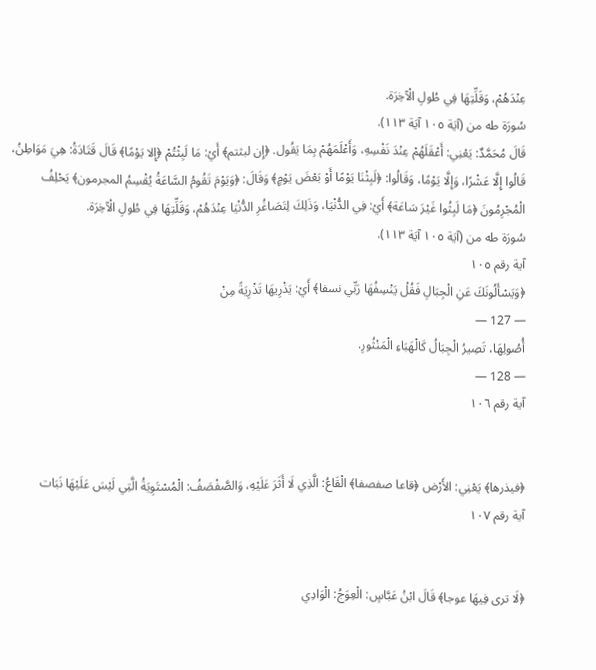عِنْدَهُمْ، وَقَلِّتِهَا فِي طُولِ الْآخِرَة.
سُورَة طه من (آيَة ١٠٥ آيَة ١١٣).
قَالَ مُحَمَّدٌ: يَعْنِي: أَعْقَلَهُمْ عِنْدَ نَفْسِهِ، وَأَعْلَمَهُمْ بِمَا يَقُول. ﴿إِن لبثتم﴾ أَيْ: مَا لَبِثْتُمْ ﴿إِلا يَوْمًا﴾ قَالَ قَتَادَةُ: هِيَ مَوَاطِنُ، قَالُوا إِلَّا عَشْرًا، وَإِلَّا يَوْمًا، وَقَالُوا: ﴿لَبِثْنَا يَوْمًا أَوْ بَعْضَ يَوْمٍ﴾ وَقَالَ: ﴿وَيَوْمَ تَقُومُ السَّاعَةُ يُقْسِمُ المجرمون﴾ يَحْلِفُ الْمُجْرِمُونَ ﴿مَا لَبِثُوا غَيْرَ سَاعَة﴾ أَيْ: فِي الدُّنْيَا، وَذَلِكَ لِتَصَاغُرِ الدُّنْيَا عِنْدَهُمْ، وَقَلِّتِهَا فِي طُولِ الْآخِرَة.
سُورَة طه من (آيَة ١٠٥ آيَة ١١٣).
آية رقم ١٠٥
﴿وَيَسْأَلُونَكَ عَنِ الْجِبَالِ فَقُلْ يَنْسِفُهَا رَبِّي نسفا﴾ أَيْ: يَذْرِيهَا تَذْرِيَةً مِنْ
— 127 —
أُصُولِهَا، تَصِيرُ الْجِبَالُ كَالْهَبَاءِ الْمَنْثُورِ.
— 128 —
آية رقم ١٠٦


﴿فيذرها﴾ يَعْنِي: الأَرْض ﴿قاعا صفصفا﴾ الْقَاعُ: الَّذِي لَا أَثَرَ عَلَيْهِ، وَالصَّفْصَفُ: الْمُسْتَوِيَةُ الَّتِي لَيْسَ عَلَيْهَا نَبَات
آية رقم ١٠٧


﴿لَا ترى فِيهَا عوجا﴾ قَالَ ابْنُ عَبَّاسٍ: الْعِوَجُ: الْوَادِي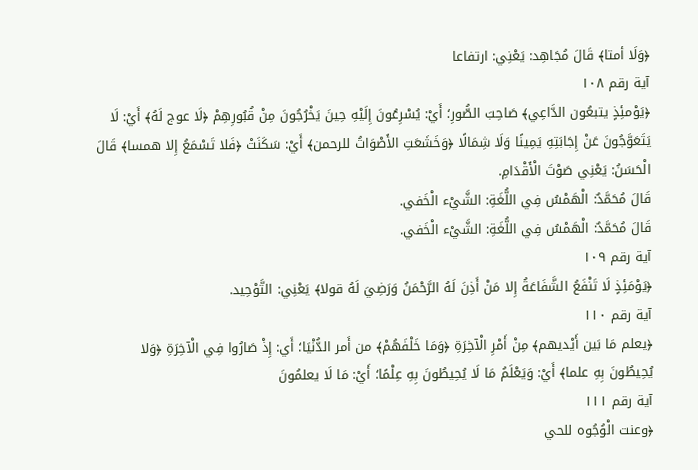﴿وَلَا أمتا﴾ قَالَ مُجَاهِد: يَعْنِي: ارتفاعا
آية رقم ١٠٨
﴿يَوْمئِذٍ يتبعُون الدَّاعِي﴾ صَاحِبَ الصُّورِ؛ أَيْ: يُسْرِعُونَ إِلَيْهِ حِينَ يَخْرُجُونَ مِنْ قُبُورِهِمْ ﴿لَا عوج لَهُ﴾ أَيْ: لَا يَتَعَوَّجُونَ عَنْ إِجَابَتِهِ يَمِينًا وَلَا شِمَالًا ﴿وَخَشَعَتِ الأَصْوَاتُ للرحمن﴾ أَيْ: سَكَنَتْ ﴿فَلا تَسْمَعُ إِلا همسا﴾ قَالَ الْحَسَنُ: يَعْنِي صَوْتَ الْأَقْدَامِ.
قَالَ مُحَمَّدٌ: الْهَمْسُ فِي اللُّغَةِ: الشَّيْء الْخَفي.
قَالَ مُحَمَّدٌ: الْهَمْسُ فِي اللُّغَةِ: الشَّيْء الْخَفي.
آية رقم ١٠٩
﴿يَوْمَئِذٍ لَا تَنْفَعُ الشَّفَاعَةُ إِلا مَنْ أَذِنَ لَهُ الرَّحْمَنُ وَرَضِيَ لَهُ قولا﴾ يَعْنِي: التَّوْحِيد.
آية رقم ١١٠
﴿يعلم مَا بَين أَيْديهم﴾ مِنْ أَمْرِ الْآخِرَةِ ﴿وَمَا خَلْفَهُمْ﴾ من أَمر الدُّنْيَا؛ أَي: إِذْ صَارُوا فِي الْآخِرَةِ ﴿وَلا يُحِيطُونَ بِهِ علما﴾ أَيْ: وَيَعْلَمُ مَا لَا يُحِيطُونَ بِهِ عِلْمًا؛ أَيْ: مَا لَا يعلمُونَ
آية رقم ١١١
﴿وعنت الْوُجُوه للحي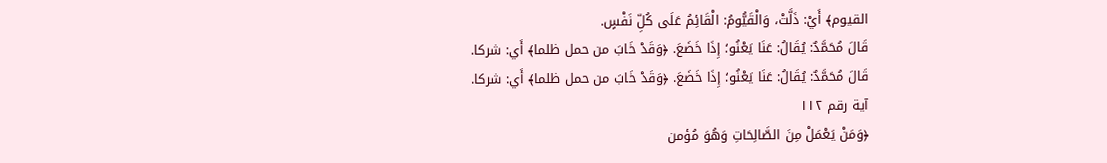القيوم﴾ أَيْ: ذَلَّتْ، وَالْقَيُّومُ: الْقَائِمُ عَلَى كُلِّ نَفْسٍ.
قَالَ مُحَمَّدٌ: يُقَالُ: عَنَا يَعْنُو؛ إِذَا خَضَعَ. ﴿وَقَدْ خَابَ من حمل ظلما﴾ أَي: شركا.
قَالَ مُحَمَّدٌ: يُقَالُ: عَنَا يَعْنُو؛ إِذَا خَضَعَ. ﴿وَقَدْ خَابَ من حمل ظلما﴾ أَي: شركا.
آية رقم ١١٢
﴿وَمَنْ يَعْمَلْ مِنَ الصَّالِحَاتِ وَهُوَ مُؤمن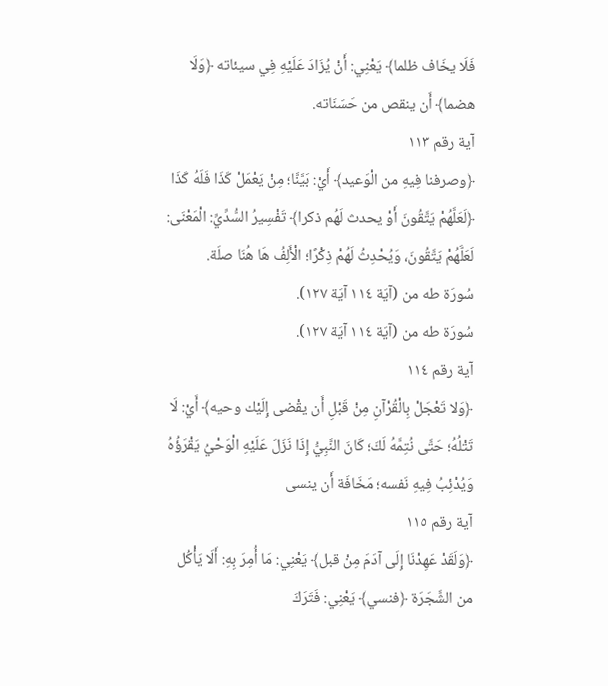فَلَا يخَاف ظلما﴾ يَعْنِي: أَنْ يُزَادَ عَلَيْهِ فِي سيئاته ﴿وَلَا هضما﴾ أَن ينقص من حَسَنَاته.
آية رقم ١١٣
﴿وصرفنا فِيهِ من الْوَعيد﴾ أَيْ: بَيَّنَّا؛ مِنْ يَعْمَلْ كَذَا فَلَهُ كَذَا ﴿لَعَلَّهُمْ يَتَّقُونَ أَوْ يحدث لَهُم ذكرا﴾ تَفْسِيرُ السُّدِّيِّ: الْمَعْنَى: لَعَلَّهُمْ يَتَّقُونَ، وَيُحْدِثُ لَهُمْ ذِكْرًا؛ الْأَلِفُ هَا هُنَا صلَة.
سُورَة طه من (آيَة ١١٤ آيَة ١٢٧).
سُورَة طه من (آيَة ١١٤ آيَة ١٢٧).
آية رقم ١١٤
﴿وَلا تَعْجَلْ بِالْقُرْآنِ مِنْ قَبْلِ أَن يقْضى إِلَيْك وحيه﴾ أَيْ: لَا تَتْلُهُ؛ حَتَّى نُتِمَّهُ لَكَ؛ كَانَ النَّبِيُّ إِذَا نَزَلَ عَلَيْهِ الْوَحْيُ يَقْرَؤُهُ وَيُدْئِبُ فِيهِ نَفسه؛ مَخَافَة أَن ينسى
آية رقم ١١٥
﴿وَلَقَدْ عَهِدْنَا إِلَى آدَمَ مِنْ قبل﴾ يَعْنِي: مَا أُمِرَ بِهِ: أَلَا يَأْكُل من الشَّجَرَة ﴿فنسي﴾ يَعْنِي: فَتَرَكَ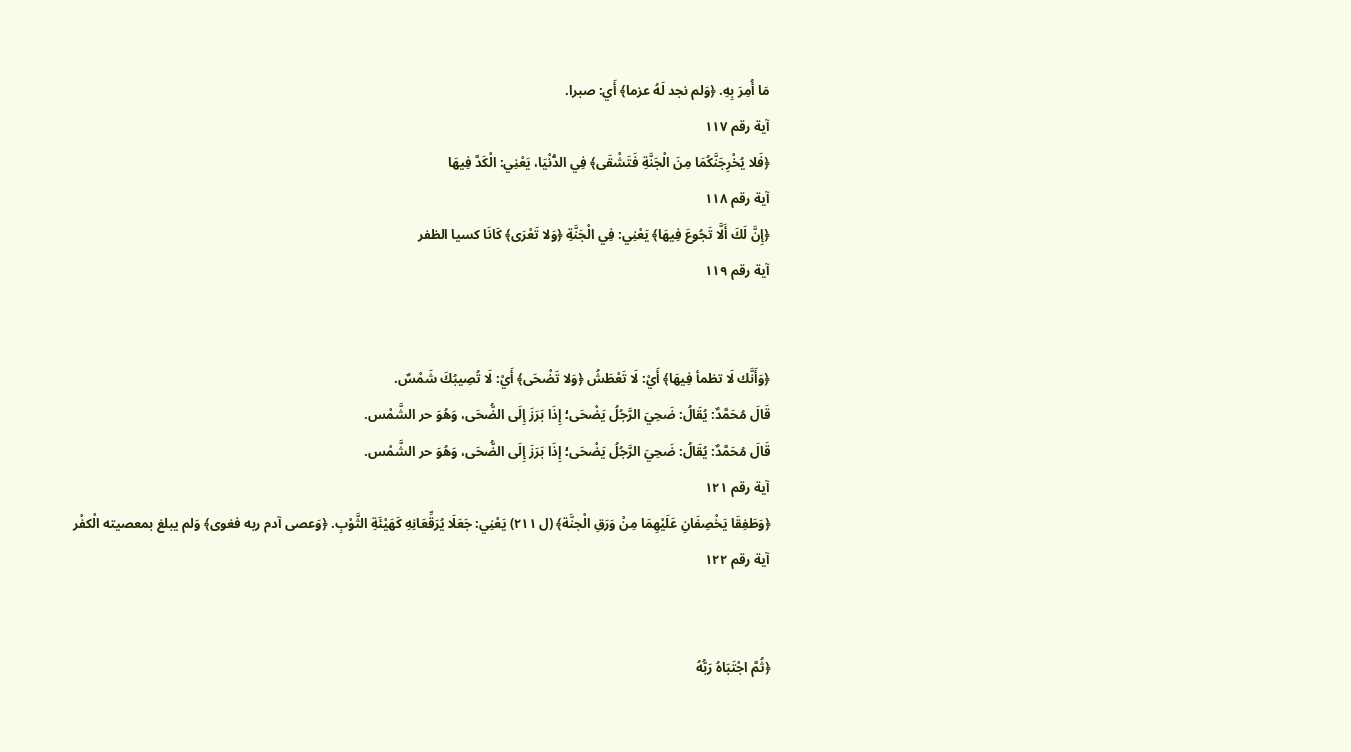مَا أُمِرَ بِهِ. ﴿وَلم نجد لَهُ عزما﴾ أَي: صبرا.
آية رقم ١١٧
﴿فَلا يُخْرِجَنَّكُمَا مِنَ الْجَنَّةِ فَتَشْقَى﴾ فِي الدُّنْيَا، يَعْنِي: الْكَدَّ فِيهَا
آية رقم ١١٨
﴿إِنَّ لَكَ أَلَّا تَجُوعَ فِيهَا﴾ يَعْنِي: فِي الْجَنَّةِ ﴿وَلا تَعْرَى﴾ كَانَا كسيا الظفر
آية رقم ١١٩


﴿وَأَنَّك لَا تظمأ فِيهَا﴾ أَيْ: لَا تَعْطَشُ ﴿وَلا تَضْحَى﴾ أَيْ: لَا تُصِيبُكَ شَمْسٌ.
قَالَ مُحَمَّدٌ: يُقَالُ: ضَحِيَ الرَّجُلُ يَضْحَى؛ إِذَا بَرَزَ إِلَى الضُّحَى، وَهُوَ حر الشَّمْس.
قَالَ مُحَمَّدٌ: يُقَالُ: ضَحِيَ الرَّجُلُ يَضْحَى؛ إِذَا بَرَزَ إِلَى الضُّحَى، وَهُوَ حر الشَّمْس.
آية رقم ١٢١
﴿وَطَفِقَا يَخْصِفَانِ عَلَيْهِمَا مِنْ وَرَقِ الْجنَّة﴾ (ل ٢١١) يَعْنِي: جَعَلَا يُرَقِّعَانِهِ كَهَيْئَةِ الثَّوْبِ. ﴿وَعصى آدم ربه فغوى﴾ وَلم يبلغ بمعصيته الْكفْر
آية رقم ١٢٢


﴿ثُمَّ اجْتَبَاهُ رَبُّهُ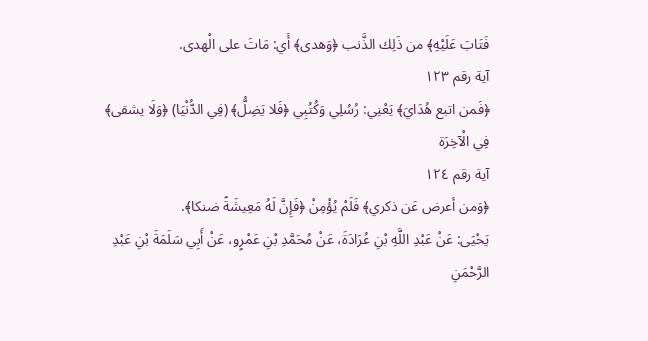فَتَابَ عَلَيْهِ﴾ من ذَلِك الذَّنب ﴿وَهدى﴾ أَي: مَاتَ على الْهدى.
آية رقم ١٢٣
﴿فَمن اتبع هُدَايَ﴾ يَعْنِي: رُسُلِي وَكُتُبِي ﴿فَلا يَضِلُّ﴾ (فِي الدُّنْيَا) ﴿وَلَا يشقى﴾ فِي الْآخِرَة
آية رقم ١٢٤
﴿وَمن أعرض عَن ذكري﴾ فَلَمْ يُؤْمِنْ ﴿فَإِنَّ لَهُ مَعِيشَةً ضنكا﴾.
يَحْيَى: عَنْ عَبْدِ اللَّهِ بْنِ عُرَادَةَ، عَنْ مُحَمَّدِ بْنِ عَمْرٍو، عَنْ أَبِي سَلَمَةَ بْنِ عَبْدِ الرَّحْمَنِ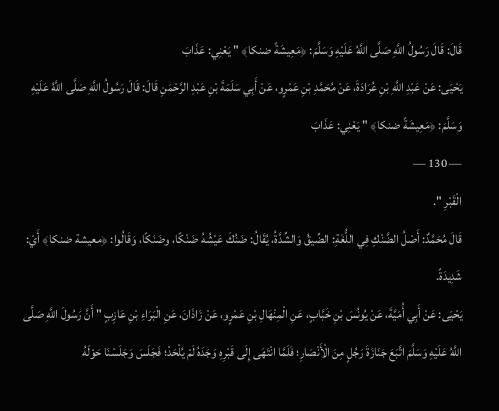قَالَ: قَالَ رَسُولُ اللَّهِ صَلَّى اللَّهُ عَلَيْهِ وَسَلَّمَ: ﴿مَعِيشَةً ضنكا﴾ " يَعْنِي: عَذَابَ
يَحْيَى: عَنْ عَبْدِ اللَّهِ بْنِ عُرَادَةَ، عَنْ مُحَمَّدِ بْنِ عَمْرٍو، عَنْ أَبِي سَلَمَةَ بْنِ عَبْدِ الرَّحْمَنِ قَالَ: قَالَ رَسُولُ اللَّهِ صَلَّى اللَّهُ عَلَيْهِ وَسَلَّمَ: ﴿مَعِيشَةً ضنكا﴾ " يَعْنِي: عَذَابَ
— 130 —
الْقَبْرِ ".
قَالَ مُحَمَّدٌ: أَصْلُ الضَّنْكِ فِي اللُّغَةِ: الضِّيقُ وَالشِّدَّةُ، يُقَالُ: ضَنُكَ عَيْشُهُ ضَنْكًا، وضَنَكًا، وَقَالُوا: ﴿معيشة ضنكا﴾ أَيْ: شَدِيدَةً.
يَحْيَى: عَنْ أَبِي أُمَيَّةَ، عَنْ يُونُسَ بْنِ خَبَّابٍ، عَنِ الْمِنْهَالِ بْنِ عَمْرٍو، عَنْ زَاذَانَ، عَنِ الْبَرَاءِ بْنِ عَازِبٍ " أَنَّ رَسُولَ اللَّهِ صَلَّى اللَّهُ عَلَيْهِ وَسَلَّمَ اتَّبَعَ جَنَازَةَ رَجُلٍ مِنَ الْأَنْصَارِ؛ فَلَمَّا انْتَهَى إِلَى قَبْرِهِ وَجَدَهُ لَمْ يُلْحَدْ؛ فَجَلَسَ وَجَلَسْنَا حَوْلَهُ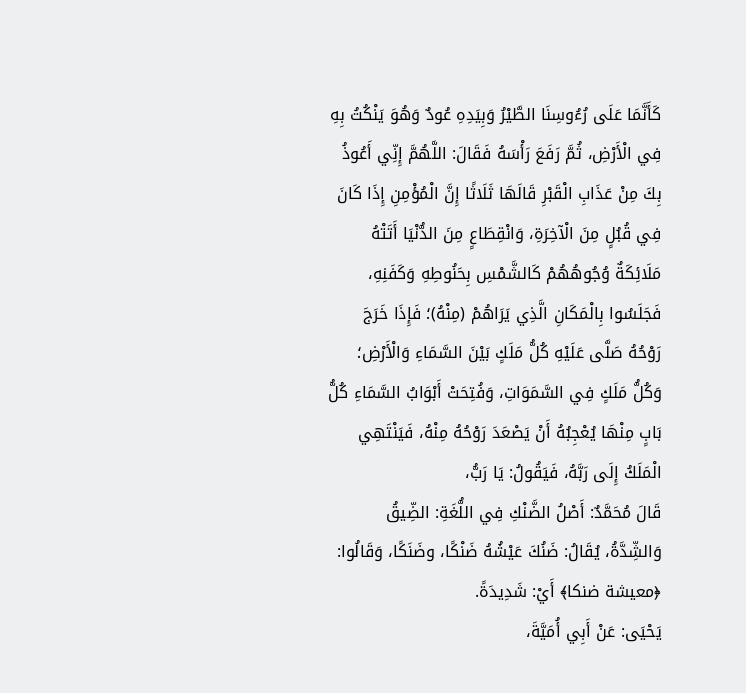كَأَنَّمَا عَلَى رُءُوسِنَا الطَّيْرُ وَبِيَدِهِ عُودٌ وَهُوَ يَنْكُتُ بِهِ فِي الْأَرْضِ، ثُمَّ رَفَعَ رَأْسَهُ فَقَالَ: اللَّهُمَّ إِنِّي أَعُوذُ بِكَ مِنْ عَذَابِ الْقَبْرِ قَالَهَا ثَلَاثًا إِنَّ الْمُؤْمِنِ إِذَا كَانَ فِي قُبُلٍ مِنَ الْآخِرَةِ، وَانْقِطَاعٍ مِنَ الدُّنْيَا أَتَتْهُ مَلَائِكَةٌ وُجُوهُهُمْ كَالشَّمْسِ بِحَنُوطِهِ وَكَفَنِهِ، فَجَلَسُوا بِالْمَكَانِ الَّذِي يَرَاهُمْ (مِنْهُ)؛ فَإِذَا خَرَجَ رَوْحُهُ صَلَّى عَلَيْهِ كُلُّ مَلَكٍ بَيْنَ السَّمَاءِ وَالْأَرْضِ؛ وَكُلُّ مَلَكٍ فِي السَّمَوَاتِ، وَفُتِحَتْ أَبْوَابُ السَّمَاءِ كُلُّ بَابٍ مِنْهَا يُعْجِبُهُ أَنْ يَصْعَدَ رَوْحُهُ مِنْهُ، فَيَنْتَهِي الْمَلَكُ إِلَى رَبَّهُ، فَيَقُولُ: يَا رَبُّ،
قَالَ مُحَمَّدٌ: أَصْلُ الضَّنْكِ فِي اللُّغَةِ: الضِّيقُ وَالشِّدَّةُ، يُقَالُ: ضَنُكَ عَيْشُهُ ضَنْكًا، وضَنَكًا، وَقَالُوا: ﴿معيشة ضنكا﴾ أَيْ: شَدِيدَةً.
يَحْيَى: عَنْ أَبِي أُمَيَّةَ،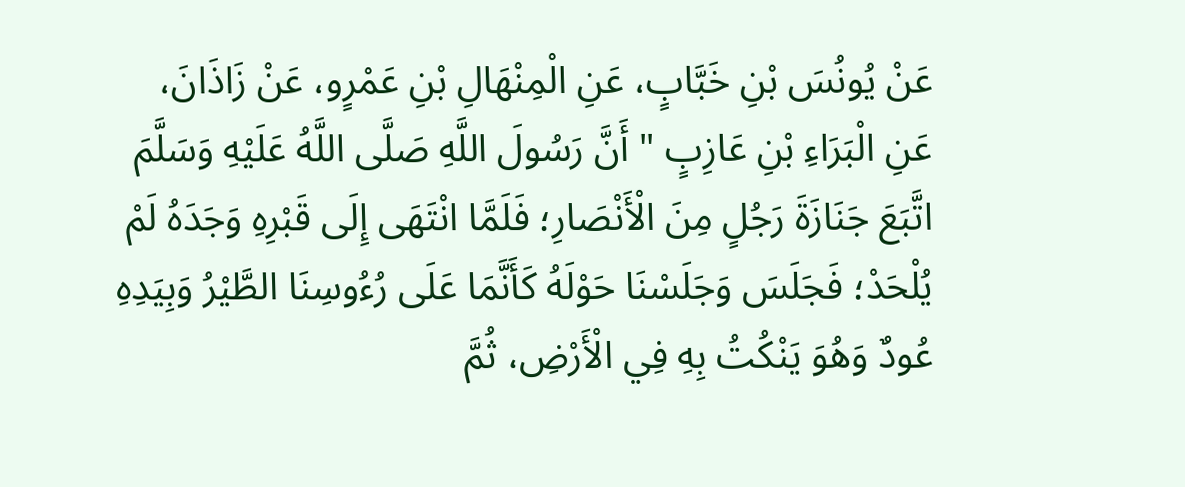عَنْ يُونُسَ بْنِ خَبَّابٍ، عَنِ الْمِنْهَالِ بْنِ عَمْرٍو، عَنْ زَاذَانَ، عَنِ الْبَرَاءِ بْنِ عَازِبٍ " أَنَّ رَسُولَ اللَّهِ صَلَّى اللَّهُ عَلَيْهِ وَسَلَّمَ اتَّبَعَ جَنَازَةَ رَجُلٍ مِنَ الْأَنْصَارِ؛ فَلَمَّا انْتَهَى إِلَى قَبْرِهِ وَجَدَهُ لَمْ يُلْحَدْ؛ فَجَلَسَ وَجَلَسْنَا حَوْلَهُ كَأَنَّمَا عَلَى رُءُوسِنَا الطَّيْرُ وَبِيَدِهِ عُودٌ وَهُوَ يَنْكُتُ بِهِ فِي الْأَرْضِ، ثُمَّ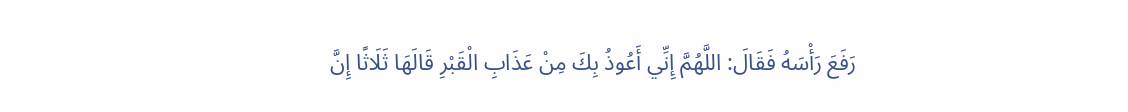رَفَعَ رَأْسَهُ فَقَالَ: اللَّهُمَّ إِنِّي أَعُوذُ بِكَ مِنْ عَذَابِ الْقَبْرِ قَالَهَا ثَلَاثًا إِنَّ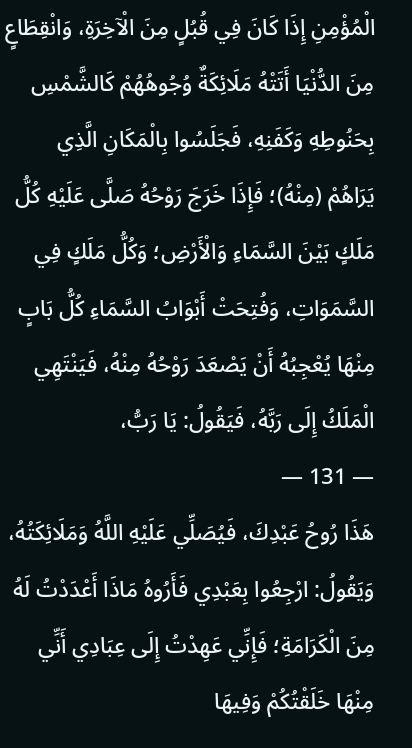الْمُؤْمِنِ إِذَا كَانَ فِي قُبُلٍ مِنَ الْآخِرَةِ، وَانْقِطَاعٍ مِنَ الدُّنْيَا أَتَتْهُ مَلَائِكَةٌ وُجُوهُهُمْ كَالشَّمْسِ بِحَنُوطِهِ وَكَفَنِهِ، فَجَلَسُوا بِالْمَكَانِ الَّذِي يَرَاهُمْ (مِنْهُ)؛ فَإِذَا خَرَجَ رَوْحُهُ صَلَّى عَلَيْهِ كُلُّ مَلَكٍ بَيْنَ السَّمَاءِ وَالْأَرْضِ؛ وَكُلُّ مَلَكٍ فِي السَّمَوَاتِ، وَفُتِحَتْ أَبْوَابُ السَّمَاءِ كُلُّ بَابٍ مِنْهَا يُعْجِبُهُ أَنْ يَصْعَدَ رَوْحُهُ مِنْهُ، فَيَنْتَهِي الْمَلَكُ إِلَى رَبَّهُ، فَيَقُولُ: يَا رَبُّ،
— 131 —
هَذَا رُوحُ عَبْدِكَ، فَيُصَلِّي عَلَيْهِ اللَّهُ وَمَلَائِكَتُهُ، وَيَقُولُ: ارْجِعُوا بِعَبْدِي فَأَرُوهُ مَاذَا أَعْدَدْتُ لَهُ مِنَ الْكَرَامَةِ؛ فَإِنِّي عَهِدْتُ إِلَى عِبَادِي أَنِّي مِنْهَا خَلَقْتُكُمْ وَفِيهَا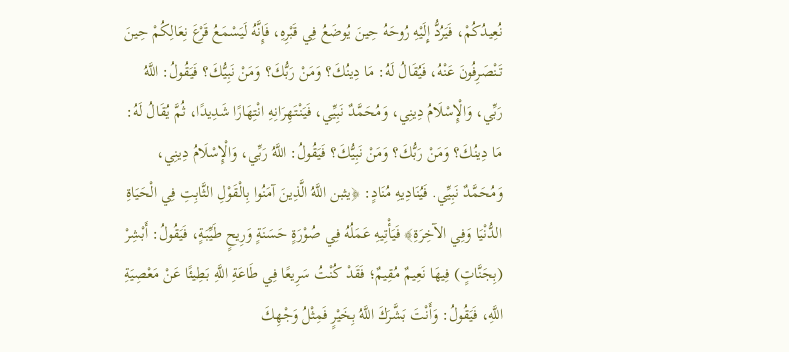نُعِيدُكُمْ، فَيَرُدُّ إِلَيْهِ رُوحَهُ حِينَ يُوضَعُ فِي قَبْرِهِ، فَإِنَّهُ لَيَسْمَعُ قَرْعَ نِعَالِكُمْ حِينَ تَنْصَرِفُونَ عَنْهُ، فَيُقَالُ لَهُ: مَا دِينُكَ؟ وَمَنْ رَبُّكَ؟ وَمَنْ نَبِيُّكَ؟ فَيَقُولُ: اللَّهُ رَبِّي، وَالْإِسْلَامُ دِينِي، وَمُحَمَّدٌ نَبِيِّي، فَيَنْتَهِرَانِهِ انْتِهَارًا شَدِيدًا، ثُمَّ يُقَالُ لَهُ: مَا دِينُكَ؟ وَمَنْ رَبُّكَ؟ وَمَنْ نَبِيُّكَ؟ فَيَقُولُ: اللَّهُ رَبِّي، وَالْإِسْلَامُ دِينِي، وَمُحَمَّدٌ نَبِيِّي. فَيُنَادِيهِ مُنَادٍ: ﴿يثبن اللَّهُ الَّذِينَ آمَنُوا بِالْقَوْلِ الثَّابِتِ فِي الْحَيَاةِ الدُّنْيَا وَفِي الآخِرَةِ﴾ فَيَأْتِيهِ عَمَلُهُ فِي صُوْرَةٍ حَسَنَةٍ وَرِيحٍ طَيِّبَةٍ، فَيَقُولُ: أَبْشِرْ (بِجَنَّاتٍ) فِيهَا نَعِيمٌ مُقِيمٌ؛ فَقَدْ كُنْتُ سَرِيعًا فِي طَاعَةِ اللَّهِ بَطِيئًا عَنْ مَعْصِيَةِ اللَّهِ، فَيَقُولُ: وَأَنْتَ بَشَّرَكَ اللَّهُ بِخَيْرٍ فَمِثْلُ وَجْهِكَ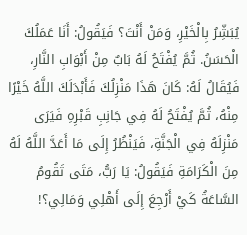يُبَشِّرُ بِالْخَيْرِ، وَمَنْ أَنْتَ؟ فَيَقُولُ: أَنَا عَمَلُكَ الْحَسَنُ. ثُمَّ يُفْتَحُ لَهُ بَابٌ مِنْ أَبْوَابِ النَّارِ، فَيُقَالُ لَهُ: كَانَ هَذَا مَنْزِلُكَ فَأَبْدَلَكَ اللَّهُ خَيْرًا مِنْهُ، ثُمَّ يُفْتَحُ لَهُ فِي جَانِبِ قَبْرِهِ فَيَرَى مَنْزِلَهُ فِي الْجَنَّةِ، فَيَنْظُرُ إِلَى مَا أَعَدَّ اللَّهُ لَهُ مِنَ الْكَرَامَةِ فَيَقُولُ: يَا رَبُّ، مَتَى تَقُومُ السَّاعَةُ كَيْ أَرْجِعَ إِلَى أَهْلِي وَمَالِي؟!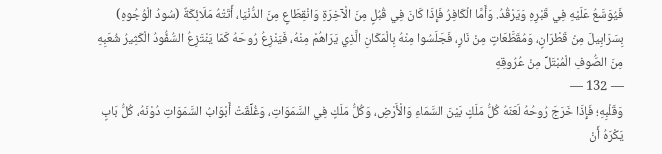فَيُوَسَّعُ عَلَيْهِ فِي قَبْرِهِ وَيَرْقُدُ. وَأَمَّا الْكَافِرُ فَإِذَا كَانَ فِي قُبُلٍ مِنَ الْآخِرَةِ وَانْقِطَاعٍ مِنَ الدُّنْيَا، أَتَتْهُ مَلَائِكَةٌ (سُودُ الْوُجُوهِ) بِسَرَابِيلَ مِنْ قَطْرَانٍ، وَمُقَطَّعَاتٍ مِنْ نَارٍ، فَجَلَسُوا مِنْهُ بِالْمَكَانِ الَّذِي يَرَاهُمْ مِنْهُ، فَيَنْزِعُ رُوحَهُ كَمَا يَنْتَزِعُ السُّفُّودُ الْكَثِيرُ شُعَبِهِ مِنَ الصُّوفِ الْمُبْتَلِّ مِنْ عُرُوقِهِ
— 132 —
وَقَلْبِهِ؛ فَإِذَا خَرَجَ رُوحُهُ لَعَنَهُ كُلُّ مَلَكٍ بَيْنَ السَّمَاءِ وَالْأَرْضِ، وَكُلُّ مَلَكٍ فِي السَّمَوَاتِ، وَغُلِّقَتْ أَبْوَابُ السَّمَوَاتِ دُوْنَهُ، كُلُّ بَابٍ يَكْرَهُ أَنْ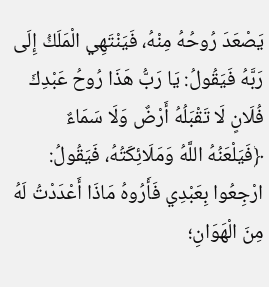يَصْعَدَ رُوحُهُ مِنْهُ، فَيَنْتَهِي الْمَلَكُ إِلَى رَبَّهُ فَيَقُولُ: يَا رَبُّ هَذَا رُوحُ عَبْدِكَ فُلَانٍ لَا تَقْبَلُهُ أَرْضٌ وَلَا سَمَاءٌ ﴿فَيَلْعَنُهُ اللَّهُ وَمَلَائِكَتُهُ، فَيَقُولُ: ارْجِعُوا بِعَبْدِي فَأَرُوهُ مَاذَا أَعْدَدْتُ لَهُ مِنَ الْهَوَانِ؛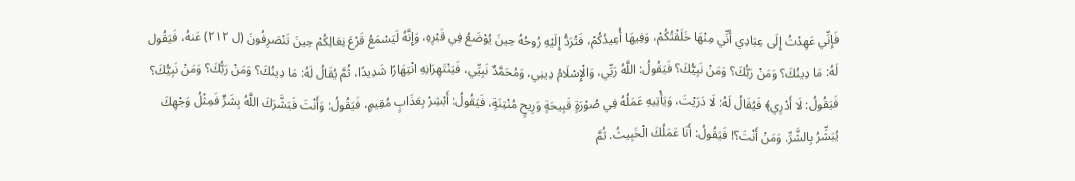فَإِنِّي عَهِدْتُ إِلَى عِبَادِي أَنِّي مِنْهَا خَلَقْتُكُمْ، وَفِيهَا أُعِيدُكُمْ، فَتُرَدُّ إِلَيْهِ رُوحُهُ حِينَ يُوْضَعُ فِي قَبْرِهِ، وَإِنَّهُ لَيَسْمَعُ قَرْعَ نِعَالِكُمْ حِينَ تَنْصَرِفُونَ (ل ٢١٢) عَنهُ، فَيَقُول لَهُ: مَا دِينُكَ؟ وَمَنْ رَبُّكَ؟ وَمَنْ نَبِيُّكَ؟ فَيَقُولُ: اللَّهُ رَبِّي، وَالْإِسْلَامُ دِينِي، وَمُحَمَّدٌ نَبِيِّي، فَيَنْتَهِرَانِهِ انْتِهَارًا شَدِيدًا، ثُمَّ يُقَالُ لَهُ: مَا دِينُكَ؟ وَمَنْ رَبُّكَ؟ وَمَنْ نَبِيُّكَ؟ فَيَقُولُ: لَا أَدْرِي﴾ فَيُقَالُ لَهُ: لَا دَرَيْتَ، وَيَأْتِيهِ عَمَلُهُ فِي صُوْرَةٍ قَبِيحَةٍ وَرِيحٍ مُنْتِنَةٍ، فَيَقُولُ: أَبْشِرْ بِعَذَابٍ مُقِيمٍ، فَيَقُولُ: وَأَنْتَ فَبَشَّرَكَ اللَّهُ بِشَرٍّ فَمِثْلُ وَجْهِكَ يُبَشِّرُ بِالشَّرِّ. وَمَنْ أَنْتَ؟! فَيَقُولُ: أَنَا عَمَلُكَ الْخَبِيثُ. ثُمَّ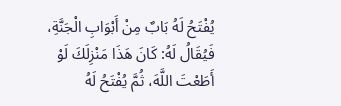يُفْتَحُ لَهُ بَابٌ مِنْ أَبْوَابِ الْجَنَّةِ، فَيُقَالُ لَهُ: كَانَ هَذَا مَنْزِلَكَ لَوْ أَطَعْتَ اللَّهَ، ثُمَّ يُفْتَحُ لَهُ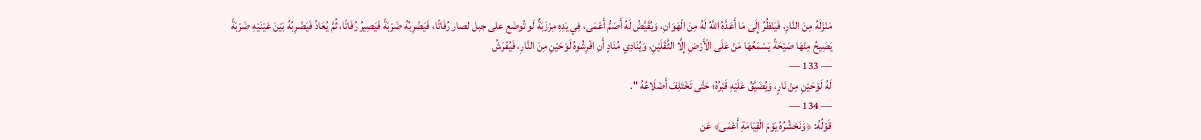مَنْزَلَهُ مِنَ النَّارِ، فَيَنْظُرُ إِلَى مَا أَعَدَّهُ اللَّهُ لَهُ مِنَ الْهَوَانِ، وَيُقَيَّضُ لَهُ أَصَمُّ أَعْمَى، فِي يَدِهِ مِرْزَبَةٌ لَو تُوضَع على جبل لصار رُفَاتًا، فَيَضْرِبُهُ ضَرْبَةً فَيَصِيرُ رُفَاتًا، ثُمَّ يُعَادُ فَيَضْرِبُهُ بَيْنَ عَيْنَيْهِ ضَرْبَةً يَصِيحُ مِنْهَا صَيْحَةً يَسْمَعُهَا مَنْ عَلَى الْأَرْضِ إِلَّا الثَّقَلَيْنِ، وَيُنَادِي مُنَادٍ أَنِ افْرِشُوهُ لَوْحَيْنِ مِنَ النَّارِ، فَيُفْرَشُ
— 133 —
لَهُ لَوْحَيْنِ مِنْ نَارٍ، وَيُضَيَّقُ عَلَيْهِ قَبْرُهُ؛ حَتَّى تَخْتَلِفَ أَضْلَاعُهُ ".
— 134 —
قَوْلُهُ: ﴿وَنَحْشُرُهُ يَوْمَ الْقِيَامَةِ أَعْمَى﴾ عَن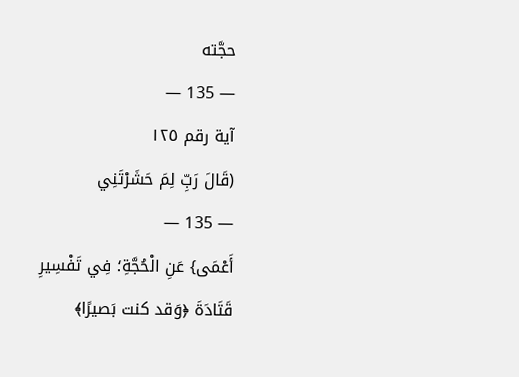حجَّته
— 135 —
آية رقم ١٢٥
(قَالَ رَبِّ لِمَ حَشَرْتَنِي
— 135 —
أَعْمَى} عَنِ الْحُجَّةِ؛ فِي تَفْسِيرِ قَتَادَةَ ﴿وَقد كنت بَصيرًا﴾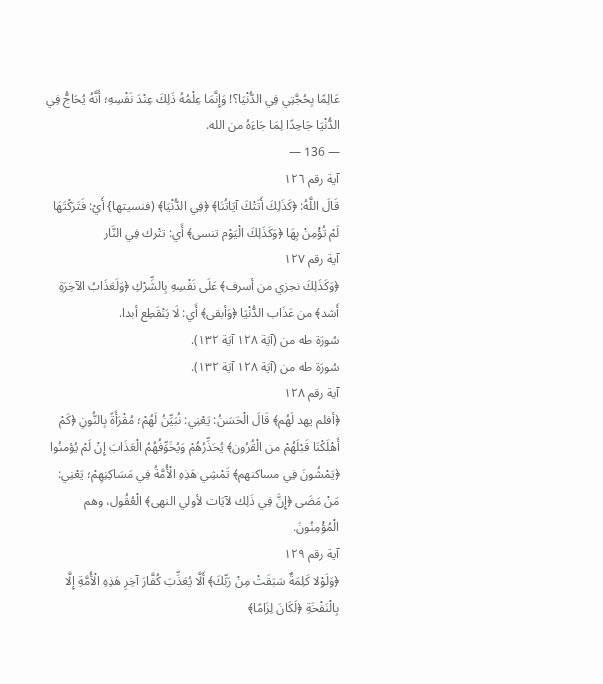عَالِمًا بِحُجَّتِي فِي الدُّنْيَا؟! وَإِنَّمَا عِلْمُهُ ذَلِكَ عِنْدَ نَفْسِهِ؛ أَنَّهُ يُحَاجُّ فِي الدُّنْيَا جَاحِدًا لِمَا جَاءَهُ من الله.
— 136 —
آية رقم ١٢٦
قَالَ اللَّهُ: ﴿كَذَلِكَ أَتَتْكَ آيَاتُنَا﴾ ﴿فِي الدُّنْيَا﴾ (فنسيتها} أَيْ: فَتَرَكْتَهَا لَمْ تُؤْمِنْ بِهَا ﴿وَكَذَلِكَ الْيَوْم تنسى﴾ أَي: تتْرك فِي النَّار
آية رقم ١٢٧
﴿وَكَذَلِكَ نجزي من أسرف﴾ عَلَى نَفْسِهِ بِالشِّرْكِ ﴿وَلَعَذَابُ الآخِرَةِ أَشد﴾ من عَذَاب الدُّنْيَا ﴿وَأبقى﴾ أَي: لَا يَنْقَطِع أبدا.
سُورَة طه من (آيَة ١٢٨ آيَة ١٣٢).
سُورَة طه من (آيَة ١٢٨ آيَة ١٣٢).
آية رقم ١٢٨
﴿أفلم يهد لَهُم﴾ قَالَ الْحَسَنُ: يَعْنِي: نُبَيِّنُ لَهُمْ؛ مُقْرَأَةً بِالنُّونِ ﴿كَمْ أَهْلَكْنَا قَبْلَهُمْ من الْقُرُون﴾ يُحَذِّرُهُمْ وَيُخَوِّفُهُمُ الْعَذَابَ إِنْ لَمْ يُؤمنُوا ﴿يَمْشُونَ فِي مساكنهم﴾ تَمْشِي هَذِهِ الْأُمَّةُ فِي مَسَاكِنِهِمْ؛ يَعْنِي: مَنْ مَضَى ﴿إِنَّ فِي ذَلِك لآيَات لأولي النهى﴾ الْعُقُول، وهم الْمُؤْمِنُونَ.
آية رقم ١٢٩
﴿وَلَوْلا كَلِمَةٌ سَبَقَتْ مِنْ رَبِّكَ﴾ أَلَّا يُعَذِّبَ كُفَّارَ آخِرِ هَذِهِ الْأُمَّةِ إِلَّا بِالْنَفْخَةِ ﴿لَكَانَ لِزَامًا﴾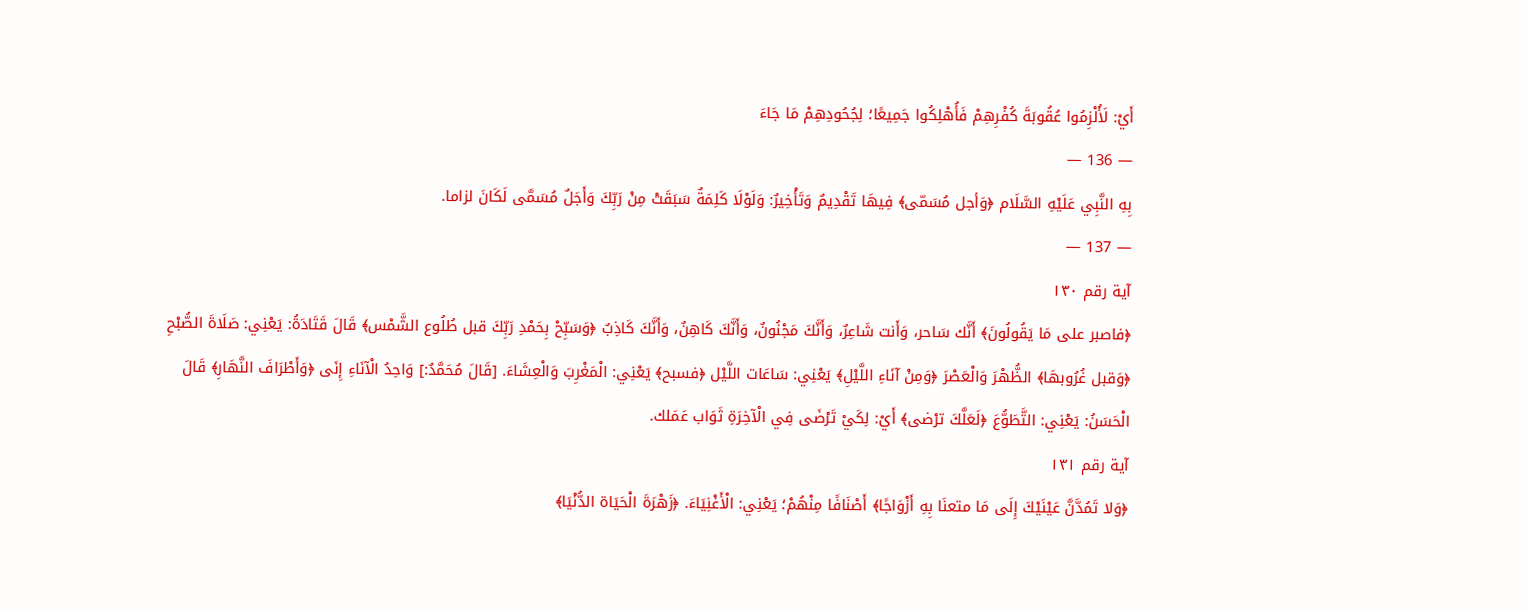أَيْ: لَأُلْزِمُوا عُقُوبَةَ كُفْرِهِمْ فَأُهْلِكُوا جَمِيعًا؛ لِجُحُودِهِمْ مَا جَاءَ
— 136 —
بِهِ النَّبِي عَلَيْهِ السَّلَام ﴿وَأجل مُسَمّى﴾ فِيهَا تَقْدِيمٌ وَتَأْخِيرٌ: وَلَوْلَا كَلِمَةٌ سَبَقَتْ مِنْ رَبِّكَ وَأَجَلٌ مُسَمَّى لَكَانَ لزاما.
— 137 —
آية رقم ١٣٠
﴿فاصبر على مَا يَقُولُونَ﴾ أَنَّك سَاحر، وَأَنت شَاعِرٌ، وَأَنَّكَ مَجْنُونٌ، وَأَنَّكَ كَاهِنٌ، وَأَنَّكَ كَاذِبٌ ﴿وَسَبِّحْ بِحَمْدِ رَبِّكَ قبل طُلُوع الشَّمْس﴾ قَالَ قَتَادَةُ: يَعْنِي: صَلَاةَ الصُّبْحِ ﴿وَقبل غُرُوبهَا﴾ الظُّهْرَ وَالْعَصْرَ ﴿وَمِنْ آنَاءِ اللَّيْلِ﴾ يَعْنِي: سَاعَات اللَّيْل ﴿فسبح﴾ يَعْنِي: الْمَغْرِبَ وَالْعِشَاءَ. [قَالَ مُحَمَّدٌ:] وَاحِدُ الْآنَاءِ إِنَى ﴿وَأَطْرَافَ النَّهَارِ﴾ قَالَ الْحَسَنُ: يَعْنِي: التَّطَوُّعَ ﴿لَعَلَّكَ ترْضى﴾ أَيْ: لِكَيْ تَرْضَى فِي الْآخِرَةِ ثَوَاب عَمَلك.
آية رقم ١٣١
﴿وَلا تَمُدَّنَّ عَيْنَيْكَ إِلَى مَا متعنَا بِهِ أَزْوَاجًا﴾ أَصْنَافًا مِنْهُمْ؛ يَعْنِي: الْأَغْنِيَاءَ. ﴿زَهْرَةَ الْحَيَاة الدُّنْيَا﴾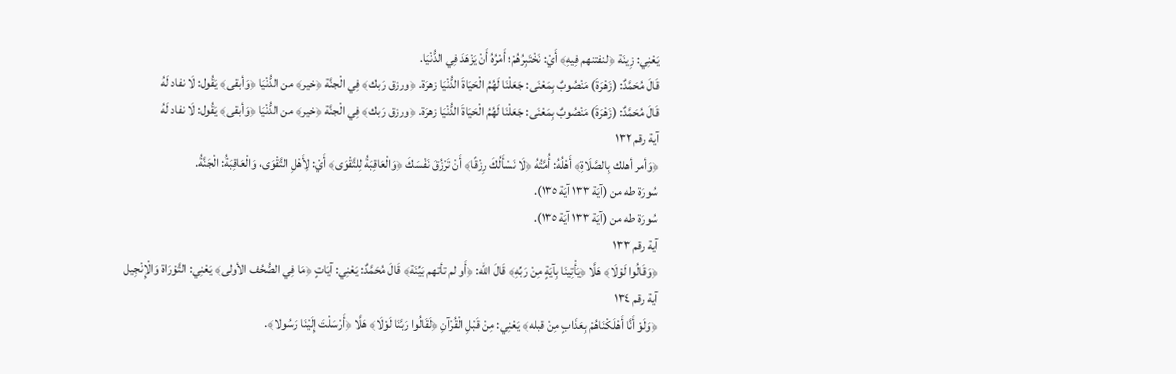يَعْنِي: زِينَة ﴿لنفتنهم فِيهِ﴾ أَيْ: نَخْتَبِرُهُمْ؛ أَمْرُهُ أَنْ يَزْهَدَ فِي الدُّنْيَا.
قَالَ مُحَمَّدٌ: (زَهْرَةَ) مَنْصُوبٌ بِمَعْنَى: جَعَلْنَا لَهُمُ الْحَيَاةَ الدُّنْيَا زهرَة. ﴿ورزق رَبك﴾ فِي الْجنَّة ﴿خير﴾ من الدُّنْيَا ﴿وَأبقى﴾ يَقُول: لَا نفاد لَهُ
قَالَ مُحَمَّدٌ: (زَهْرَةَ) مَنْصُوبٌ بِمَعْنَى: جَعَلْنَا لَهُمُ الْحَيَاةَ الدُّنْيَا زهرَة. ﴿ورزق رَبك﴾ فِي الْجنَّة ﴿خير﴾ من الدُّنْيَا ﴿وَأبقى﴾ يَقُول: لَا نفاد لَهُ
آية رقم ١٣٢
﴿وَأمر أهلك بِالصَّلَاةِ﴾ أَهْلُهُ: أُمَّتُهُ ﴿لَا نَسْأَلُكَ رِزْقًا﴾ أَنْ تَرْزُقَ نَفْسَكَ ﴿وَالْعَاقِبَةُ لِلتَّقْوَى﴾ أَيْ: لِأَهْلِ التَّقْوَى، وَالْعَاقِبَةُ: الْجَنَّةُ.
سُورَة طه من (آيَة ١٣٣ آيَة ١٣٥).
سُورَة طه من (آيَة ١٣٣ آيَة ١٣٥).
آية رقم ١٣٣
﴿وَقَالُوا لَوْلَا﴾ هَلَّا ﴿يَأْتِينَا بِآيَةٍ مِنْ رَبِّهِ﴾ قَالَ الله: ﴿أَو لم تأتهم بَيِّنَة﴾ قَالَ مُحَمَّدٌ: يَعْنِي: آيَاتٍ ﴿مَا فِي الصُّحُف الأولى﴾ يَعْنِي: التَّوْرَاة وَالْإِنْجِيل
آية رقم ١٣٤
﴿وَلَوْ أَنَّا أَهْلَكْنَاهُمْ بِعَذَابٍ مِنْ قبله﴾ يَعْنِي: مِنْ قَبْلِ الْقُرْآنِ ﴿لَقَالُوا رَبَّنَا لَوْلَا﴾ هَلَّا ﴿أَرْسَلْتَ إِلَيْنَا رَسُولا﴾.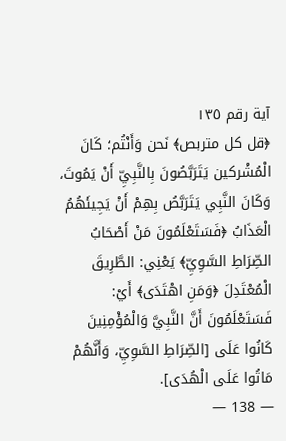آية رقم ١٣٥
﴿قل كل متربص﴾ نَحن وَأَنْتُم؛ كَانَ الْمُشْركين يَتَرَبَّصُونَ بِالنَّبِيِّ أَنْ يَمُوتَ، وَكَانَ النَّبِي يَتَرَبَّصُ بِهِمْ أَنْ يَجِيئَهُمُ الْعَذَابُ ﴿فَسَتَعْلَمُونَ مَنْ أَصْحَابُ الصِّرَاطِ السَّوِيِّ﴾ يَعْنِي: الطَّرِيقَ الْمُعْتَدِلَ ﴿وَمَنِ اهْتَدَى﴾ أَيْ: فَسَتَعْلَمُونَ أَنَّ النَّبِيَّ وَالْمُؤْمِنِينَ كَانُوا عَلَى [الصِّرَاطِ السَّوِيِّ، وَأَنَّهُمْ مَاتُوا عَلَى الْهُدَى].
— 138 —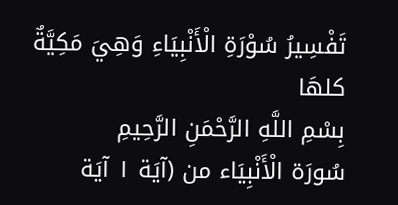تَفْسِيرُ سُوْرَةِ الْأَنْبِيَاءِ وَهِيَ مَكِيَّةٌ كلهَا
بِسْمِ اللَّهِ الرَّحْمَنِ الرَّحِيمِ
سُورَة الْأَنْبِيَاء من (آيَة ١ آيَة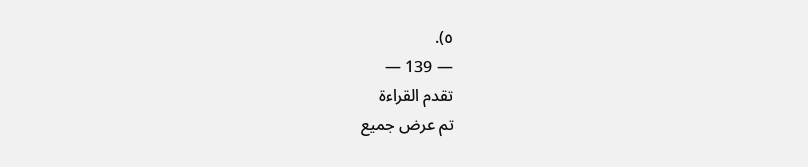٥).
— 139 —
تقدم القراءة
تم عرض جميع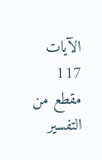الآيات
117 مقطع من التفسير